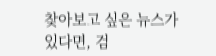찾아보고 싶은 뉴스가 있다면, 검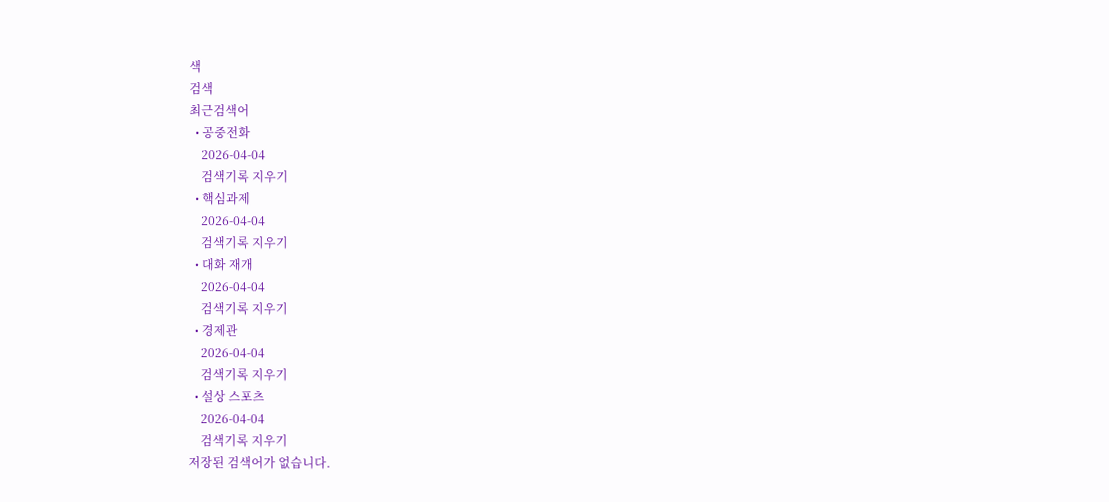색
검색
최근검색어
  • 공중전화
    2026-04-04
    검색기록 지우기
  • 핵심과제
    2026-04-04
    검색기록 지우기
  • 대화 재개
    2026-04-04
    검색기록 지우기
  • 경제관
    2026-04-04
    검색기록 지우기
  • 설상 스포츠
    2026-04-04
    검색기록 지우기
저장된 검색어가 없습니다.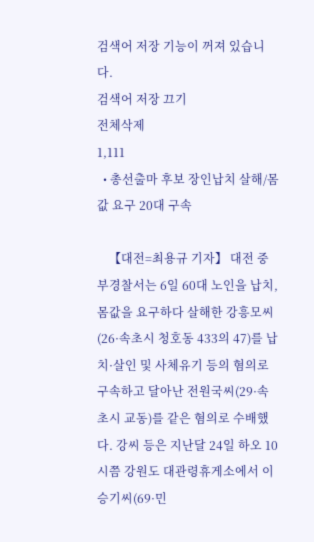검색어 저장 기능이 꺼져 있습니다.
검색어 저장 끄기
전체삭제
1,111
  • 총선출마 후보 장인납치 살해/몸값 요구 20대 구속

    【대전=최용규 기자】 대전 중부경찰서는 6일 60대 노인을 납치,몸값을 요구하다 살해한 강흥모씨(26·속초시 청호동 433의 47)를 납치·살인 및 사체유기 등의 혐의로 구속하고 달아난 전원국씨(29·속초시 교동)를 같은 혐의로 수배했다. 강씨 등은 지난달 24일 하오 10시쯤 강원도 대관령휴게소에서 이승기씨(69·민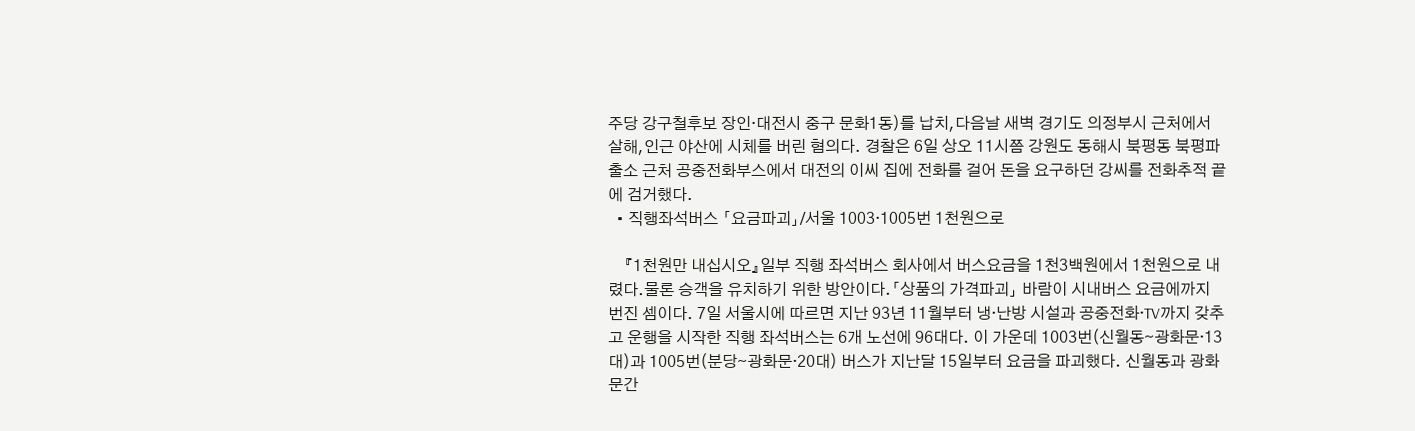주당 강구철후보 장인·대전시 중구 문화1동)를 납치,다음날 새벽 경기도 의정부시 근처에서 살해,인근 야산에 시체를 버린 혐의다. 경찰은 6일 상오 11시쯤 강원도 동해시 북평동 북평파출소 근처 공중전화부스에서 대전의 이씨 집에 전화를 걸어 돈을 요구하던 강씨를 전화추적 끝에 검거했다.
  • 직행좌석버스 「요금파괴」/서울 1003·1005번 1천원으로

    『1천원만 내십시오』일부 직행 좌석버스 회사에서 버스요금을 1천3백원에서 1천원으로 내렸다.물론 승객을 유치하기 위한 방안이다.「상품의 가격파괴」 바람이 시내버스 요금에까지 번진 셈이다. 7일 서울시에 따르면 지난 93년 11월부터 냉·난방 시설과 공중전화·TV까지 갖추고 운행을 시작한 직행 좌석버스는 6개 노선에 96대다. 이 가운데 1003번(신월동∼광화문·13대)과 1005번(분당∼광화문·20대) 버스가 지난달 15일부터 요금을 파괴했다. 신월동과 광화문간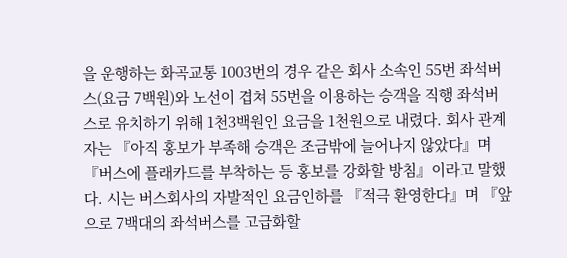을 운행하는 화곡교통 1003번의 경우 같은 회사 소속인 55번 좌석버스(요금 7백원)와 노선이 겹쳐 55번을 이용하는 승객을 직행 좌석버스로 유치하기 위해 1천3백원인 요금을 1천원으로 내렸다. 회사 관계자는 『아직 홍보가 부족해 승객은 조금밖에 늘어나지 않았다』며 『버스에 플래카드를 부착하는 등 홍보를 강화할 방침』이라고 말했다. 시는 버스회사의 자발적인 요금인하를 『적극 환영한다』며 『앞으로 7백대의 좌석버스를 고급화할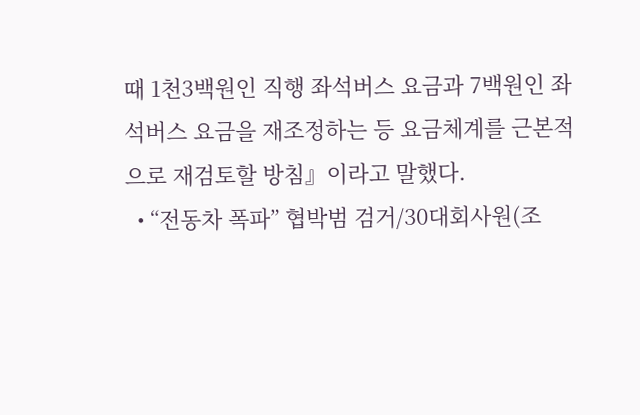때 1천3백원인 직행 좌석버스 요금과 7백원인 좌석버스 요금을 재조정하는 등 요금체계를 근본적으로 재검토할 방침』이라고 말했다.
  • “전동차 폭파” 협박범 검거/30대회사원(조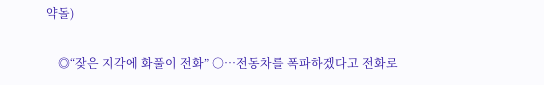약돌)

    ◎“잦은 지각에 화풀이 전화” ○…전동차를 폭파하겠다고 전화로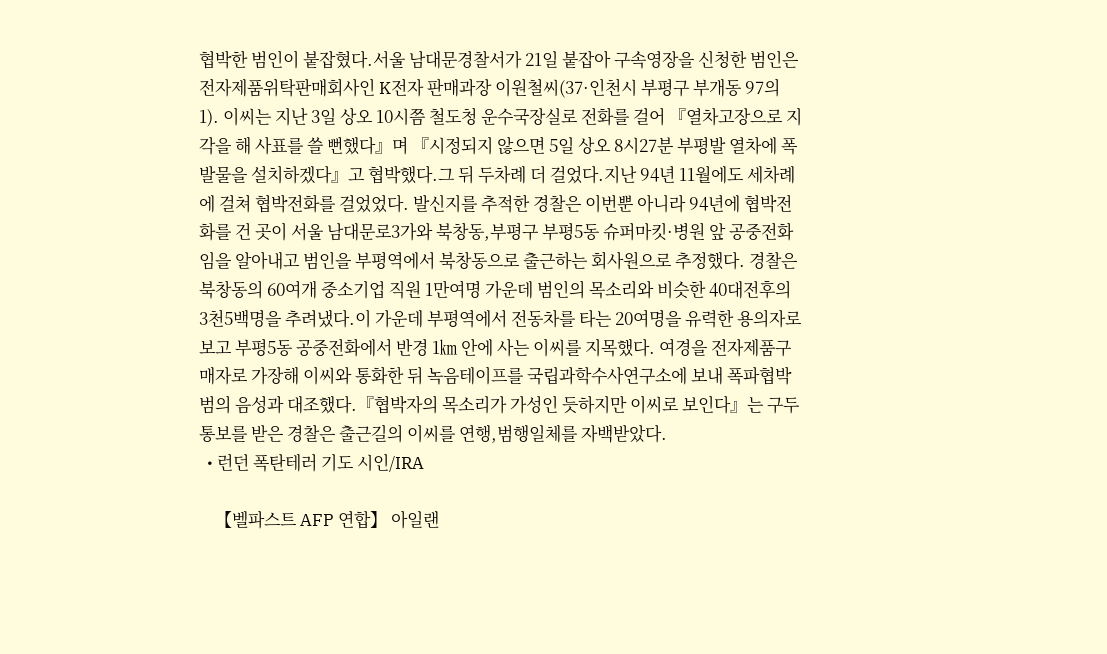협박한 범인이 붙잡혔다.서울 남대문경찰서가 21일 붙잡아 구속영장을 신청한 범인은 전자제품위탁판매회사인 K전자 판매과장 이원철씨(37·인천시 부평구 부개동 97의 1). 이씨는 지난 3일 상오 10시쯤 철도청 운수국장실로 전화를 걸어 『열차고장으로 지각을 해 사표를 쓸 뻔했다』며 『시정되지 않으면 5일 상오 8시27분 부평발 열차에 폭발물을 설치하겠다』고 협박했다.그 뒤 두차례 더 걸었다.지난 94년 11월에도 세차례에 걸쳐 협박전화를 걸었었다. 발신지를 추적한 경찰은 이번뿐 아니라 94년에 협박전화를 건 곳이 서울 남대문로3가와 북창동,부평구 부평5동 슈퍼마킷·병원 앞 공중전화임을 알아내고 범인을 부평역에서 북창동으로 출근하는 회사원으로 추정했다. 경찰은 북창동의 60여개 중소기업 직원 1만여명 가운데 범인의 목소리와 비슷한 40대전후의 3천5백명을 추려냈다.이 가운데 부평역에서 전동차를 타는 20여명을 유력한 용의자로 보고 부평5동 공중전화에서 반경 1㎞ 안에 사는 이씨를 지목했다. 여경을 전자제품구매자로 가장해 이씨와 통화한 뒤 녹음테이프를 국립과학수사연구소에 보내 폭파협박범의 음성과 대조했다.『협박자의 목소리가 가성인 듯하지만 이씨로 보인다』는 구두통보를 받은 경찰은 출근길의 이씨를 연행,범행일체를 자백받았다.
  • 런던 폭탄테러 기도 시인/IRA

    【벨파스트 AFP 연합】 아일랜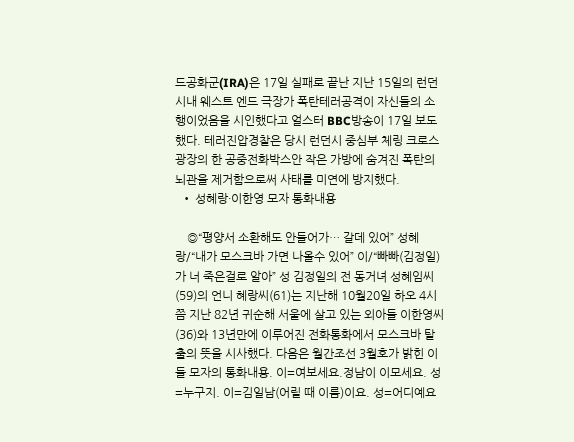드공화군(IRA)은 17일 실패로 끝난 지난 15일의 런던시내 웨스트 엔드 극장가 폭탄테러공격이 자신들의 소행이었음을 시인했다고 얼스터 BBC방송이 17일 보도했다. 테러진압경찰은 당시 런던시 중심부 체링 크로스광장의 한 공중전화박스안 작은 가방에 숨겨진 폭탄의 뇌관을 제거함으로써 사태를 미연에 방지했다.
  • 성혜랑·이한영 모자 통화내용

    ◎“평양서 소환해도 안들어가… 갈데 있어” 성혜랑/“내가 모스크바 가면 나올수 있어” 이/“빠빠(김정일)가 너 죽은걸로 알아” 성 김정일의 전 동거녀 성혜임씨(59)의 언니 혜랑씨(61)는 지난해 10월20일 하오 4시쯤 지난 82년 귀순해 서울에 살고 있는 외아들 이한영씨(36)와 13년만에 이루어진 전화통화에서 모스크바 탈출의 뜻을 시사했다. 다음은 월간조선 3월호가 밝힌 이들 모자의 통화내용. 이=여보세요.정남이 이모세요. 성=누구지. 이=김일남(어릴 때 이름)이요. 성=어디예요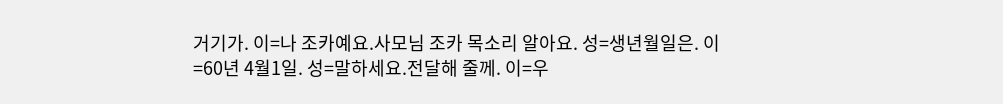거기가. 이=나 조카예요.사모님 조카 목소리 알아요. 성=생년월일은. 이=60년 4월1일. 성=말하세요.전달해 줄께. 이=우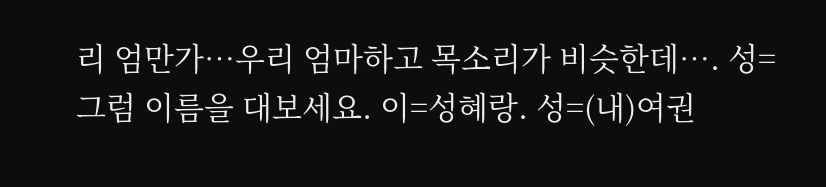리 엄만가…우리 엄마하고 목소리가 비슷한데…. 성=그럼 이름을 대보세요. 이=성혜랑. 성=(내)여권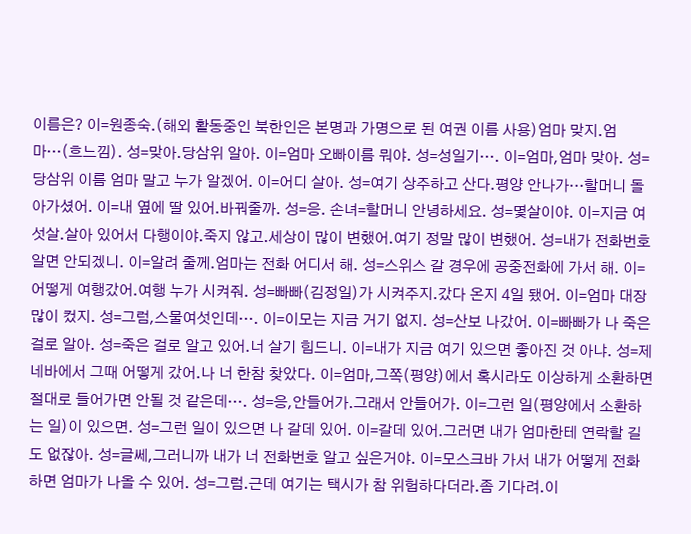이름은? 이=원종숙.(해외 활동중인 북한인은 본명과 가명으로 된 여권 이름 사용)엄마 맞지.엄마…(흐느낌). 성=맞아.당삼위 알아. 이=엄마 오빠이름 뭐야. 성=성일기…. 이=엄마,엄마 맞아. 성=당삼위 이름 엄마 말고 누가 알겠어. 이=어디 살아. 성=여기 상주하고 산다.평양 안나가…할머니 돌아가셨어. 이=내 옆에 딸 있어.바꿔줄까. 성=응. 손녀=할머니 안녕하세요. 성=몇살이야. 이=지금 여섯살.살아 있어서 다행이야.죽지 않고.세상이 많이 변했어.여기 정말 많이 변했어. 성=내가 전화번호 알면 안되겠니. 이=알려 줄께.엄마는 전화 어디서 해. 성=스위스 갈 경우에 공중전화에 가서 해. 이=어떻게 여행갔어.여행 누가 시켜줘. 성=빠빠(김정일)가 시켜주지.갔다 온지 4일 됐어. 이=엄마 대장 많이 컸지. 성=그럼,스물여섯인데…. 이=이모는 지금 거기 없지. 성=산보 나갔어. 이=빠빠가 나 죽은 걸로 알아. 성=죽은 걸로 알고 있어.너 살기 힘드니. 이=내가 지금 여기 있으면 좋아진 것 아냐. 성=제네바에서 그때 어떻게 갔어.나 너 한참 찾았다. 이=엄마,그쪽(평양)에서 혹시라도 이상하게 소환하면 절대로 들어가면 안될 것 같은데…. 성=응,안들어가.그래서 안들어가. 이=그런 일(평양에서 소환하는 일)이 있으면. 성=그런 일이 있으면 나 갈데 있어. 이=갈데 있어.그러면 내가 엄마한테 연락할 길도 없잖아. 성=글쎄,그러니까 내가 너 전화번호 알고 싶은거야. 이=모스크바 가서 내가 어떻게 전화하면 엄마가 나올 수 있어. 성=그럼.근데 여기는 택시가 참 위험하다더라.좀 기다려.이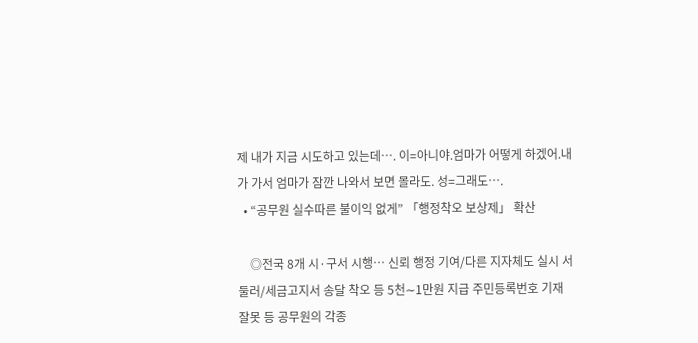제 내가 지금 시도하고 있는데…. 이=아니야.엄마가 어떻게 하겠어.내가 가서 엄마가 잠깐 나와서 보면 몰라도. 성=그래도….
  • “공무원 실수따른 불이익 없게” 「행정착오 보상제」 확산

    ◎전국 8개 시·구서 시행… 신뢰 행정 기여/다른 지자체도 실시 서둘러/세금고지서 송달 착오 등 5천∼1만원 지급 주민등록번호 기재 잘못 등 공무원의 각종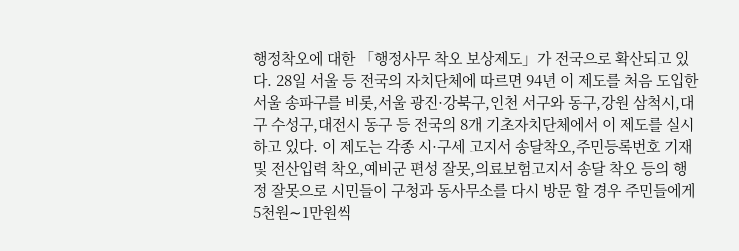행정착오에 대한 「행정사무 착오 보상제도」가 전국으로 확산되고 있다. 28일 서울 등 전국의 자치단체에 따르면 94년 이 제도를 처음 도입한 서울 송파구를 비롯,서울 광진·강북구,인천 서구와 동구,강원 삼척시,대구 수성구,대전시 동구 등 전국의 8개 기초자치단체에서 이 제도를 실시하고 있다. 이 제도는 각종 시·구세 고지서 송달착오,주민등록번호 기재 및 전산입력 착오,예비군 편성 잘못,의료보험고지서 송달 착오 등의 행정 잘못으로 시민들이 구청과 동사무소를 다시 방문 할 경우 주민들에게 5천원∼1만원씩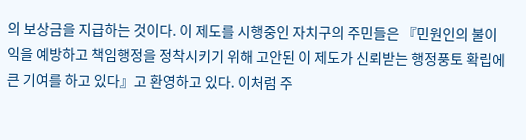의 보상금을 지급하는 것이다. 이 제도를 시행중인 자치구의 주민들은 『민원인의 불이익을 예방하고 책임행정을 정착시키기 위해 고안된 이 제도가 신뢰받는 행정풍토 확립에 큰 기여를 하고 있다』고 환영하고 있다. 이처럼 주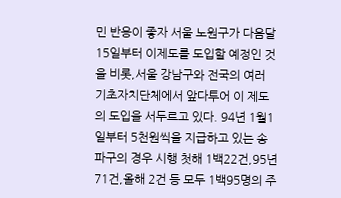민 반응이 좋자 서울 노원구가 다음달 15일부터 이제도를 도입할 예정인 것을 비롯,서울 강남구와 전국의 여러 기초자치단체에서 앞다투어 이 제도의 도입을 서두르고 있다. 94년 1월1일부터 5천원씩을 지급하고 있는 송파구의 경우 시행 첫해 1백22건,95년 71건,올해 2건 등 모두 1백95명의 주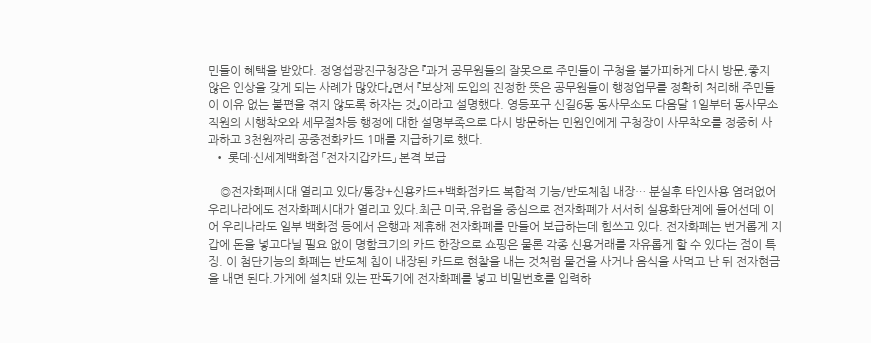민들이 혜택을 받았다. 정영섭광진구청장은 『과거 공무원들의 잘못으로 주민들이 구청을 불가피하게 다시 방문,좋지 않은 인상을 갖게 되는 사례가 많았다』면서 『보상제 도입의 진정한 뜻은 공무원들이 행정업무를 정확히 처리해 주민들이 이유 없는 불편을 겪지 않도록 하자는 것』이라고 설명했다. 영등포구 신길6동 동사무소도 다음달 1일부터 동사무소 직원의 시행착오와 세무절차등 행정에 대한 설명부족으로 다시 방문하는 민원인에게 구청장이 사무착오를 정중히 사과하고 3천원짜리 공중전화카드 1매를 지급하기로 했다.
  • 롯데·신세계백화점 「전자지갑카드」 본격 보급

    ◎전자화폐시대 열리고 있다/통장+신용카드+백화점카드 복합적 기능/반도체칩 내장… 분실후 타인사용 염려없어 우리나라에도 전자화폐시대가 열리고 있다.최근 미국,유럽을 중심으로 전자화폐가 서서히 실용화단계에 들어선데 이어 우리나라도 일부 백화점 등에서 은행과 제휴해 전자화폐를 만들어 보급하는데 힘쓰고 있다. 전자화폐는 번거롭게 지갑에 돈을 넣고다닐 필요 없이 명함크기의 카드 한장으로 쇼핑은 물론 각종 신용거래를 자유롭게 할 수 있다는 점이 특징. 이 첨단기능의 화폐는 반도체 칩이 내장된 카드로 현찰을 내는 것처럼 물건을 사거나 음식을 사먹고 난 뒤 전자현금을 내면 된다.가게에 설치돼 있는 판독기에 전자화폐를 넣고 비밀번호를 입력하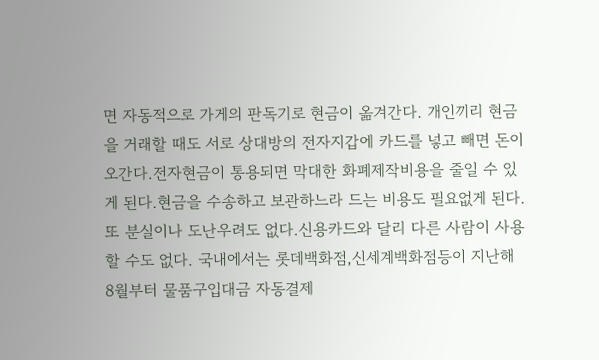면 자동적으로 가게의 판독기로 현금이 옮겨간다. 개인끼리 현금을 거래할 때도 서로 상대방의 전자지갑에 카드를 넣고 빼면 돈이 오간다.전자현금이 통용되면 막대한 화폐제작비용을 줄일 수 있게 된다.현금을 수송하고 보관하느라 드는 비용도 필요없게 된다.또 분실이나 도난우려도 없다.신용카드와 달리 다른 사람이 사용할 수도 없다. 국내에서는 롯데백화점,신세계백화점등이 지난해 8월부터 물품구입대금 자동결제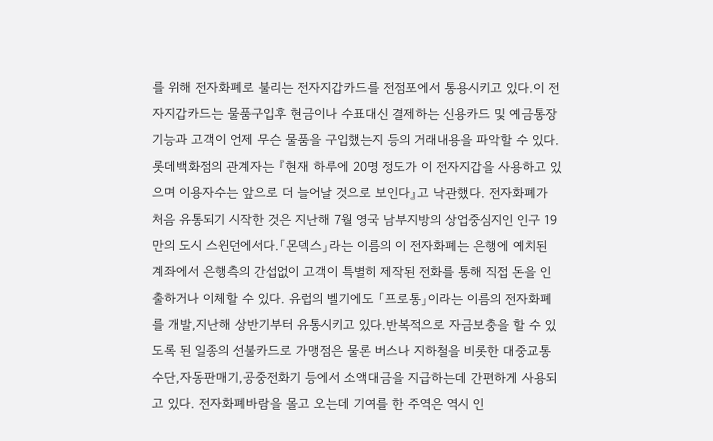를 위해 전자화폐로 불리는 전자지갑카드를 전점포에서 통용시키고 있다.이 전자지갑카드는 물품구입후 현금이나 수표대신 결제하는 신용카드 및 예금통장기능과 고객이 언제 무슨 물품을 구입했는지 등의 거래내용을 파악할 수 있다. 롯데백화점의 관계자는 『현재 하루에 20명 정도가 이 전자지갑을 사용하고 있으며 이용자수는 앞으로 더 늘어날 것으로 보인다』고 낙관했다. 전자화폐가 처음 유통되기 시작한 것은 지난해 7월 영국 남부지방의 상업중심지인 인구 19만의 도시 스윈던에서다.「몬덱스」라는 이름의 이 전자화폐는 은행에 예치된 계좌에서 은행측의 간섭없이 고객이 특별히 제작된 전화를 통해 직접 돈을 인출하거나 이체할 수 있다. 유럽의 벨기에도 「프로통」이라는 이름의 전자화폐를 개발,지난해 상반기부터 유통시키고 있다.반복적으로 자금보충을 할 수 있도록 된 일종의 선불카드로 가맹점은 물론 버스나 지하철을 비롯한 대중교통수단,자동판매기,공중전화기 등에서 소액대금을 지급하는데 간편하게 사용되고 있다. 전자화폐바람을 몰고 오는데 기여를 한 주역은 역시 인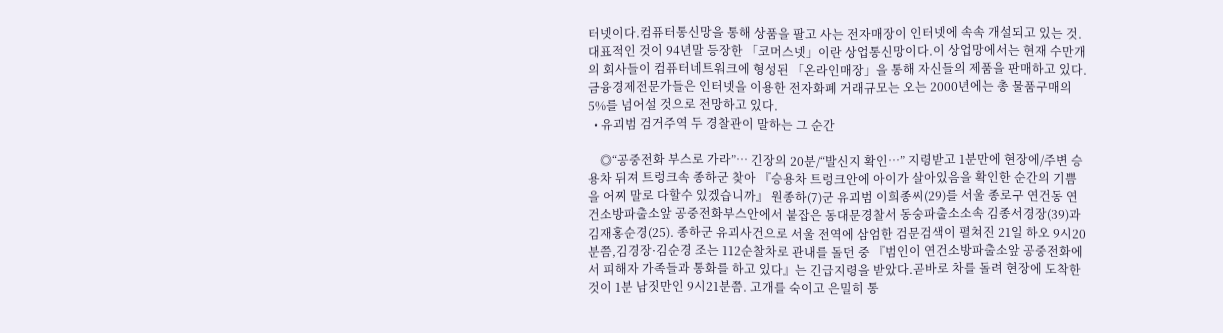터넷이다.컴퓨터통신망을 통해 상품을 팔고 사는 전자매장이 인터넷에 속속 개설되고 있는 것.대표적인 것이 94년말 등장한 「코머스넷」이란 상업통신망이다.이 상업망에서는 현재 수만개의 회사들이 컴퓨터네트워크에 형성된 「온라인매장」을 통해 자신들의 제품을 판매하고 있다. 금융경제전문가들은 인터넷을 이용한 전자화폐 거래규모는 오는 2000년에는 총 물품구매의 5%를 넘어설 것으로 전망하고 있다.
  • 유괴범 검거주역 두 경찰관이 말하는 그 순간

    ◎“공중전화 부스로 가라”… 긴장의 20분/“발신지 확인…” 지령받고 1분만에 현장에/주변 승용차 뒤져 트렁크속 종하군 찾아 『승용차 트렁크안에 아이가 살아있음을 확인한 순간의 기쁨을 어찌 말로 다할수 있겠습니까』 원종하(7)군 유괴범 이희종씨(29)를 서울 종로구 연건동 연건소방파출소앞 공중전화부스안에서 붙잡은 동대문경찰서 동숭파출소소속 김종서경장(39)과 김재홍순경(25). 종하군 유괴사건으로 서울 전역에 삼엄한 검문검색이 펼쳐진 21일 하오 9시20분쯤,김경장·김순경 조는 112순찰차로 관내를 돌던 중 『범인이 연건소방파출소앞 공중전화에서 피해자 가족들과 통화를 하고 있다』는 긴급지령을 받았다.곧바로 차를 돌려 현장에 도착한 것이 1분 남짓만인 9시21분쯤. 고개를 숙이고 은밀히 통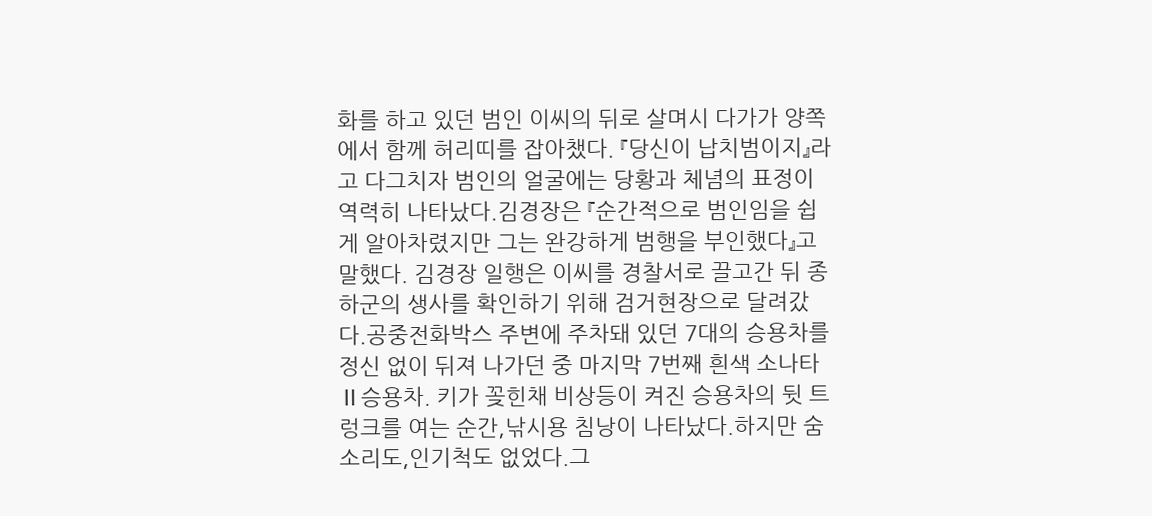화를 하고 있던 범인 이씨의 뒤로 살며시 다가가 양쪽에서 함께 허리띠를 잡아챘다. 『당신이 납치범이지』라고 다그치자 범인의 얼굴에는 당황과 체념의 표정이 역력히 나타났다.김경장은 『순간적으로 범인임을 쉽게 알아차렸지만 그는 완강하게 범행을 부인했다』고 말했다. 김경장 일행은 이씨를 경찰서로 끌고간 뒤 종하군의 생사를 확인하기 위해 검거현장으로 달려갔다.공중전화박스 주변에 주차돼 있던 7대의 승용차를 정신 없이 뒤져 나가던 중 마지막 7번째 흰색 소나타Ⅱ승용차. 키가 꽂힌채 비상등이 켜진 승용차의 뒷 트렁크를 여는 순간,낚시용 침낭이 나타났다.하지만 숨소리도,인기척도 없었다.그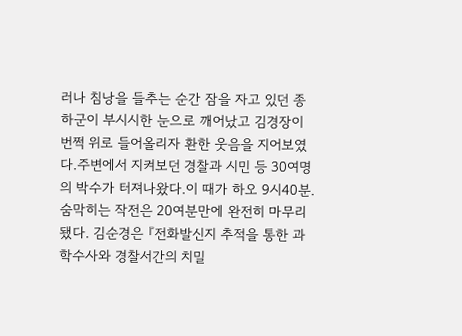러나 침낭을 들추는 순간 잠을 자고 있던 종하군이 부시시한 눈으로 깨어났고 김경장이 번쩍 위로 들어올리자 환한 웃음을 지어보였다.주변에서 지켜보던 경찰과 시민 등 30여명의 박수가 터져나왔다.이 때가 하오 9시40분.숨막히는 작전은 20여분만에 완전히 마무리됐다. 김순경은 『전화발신지 추적을 통한 과학수사와 경찰서간의 치밀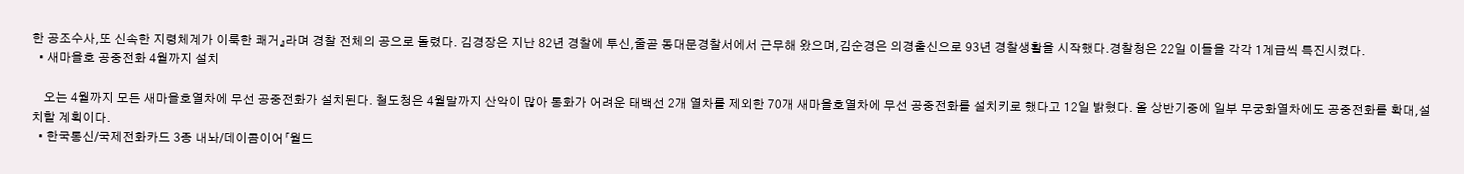한 공조수사,또 신속한 지령체계가 이룩한 쾌거』라며 경찰 전체의 공으로 돌렸다. 김경장은 지난 82년 경찰에 투신,줄곧 동대문경찰서에서 근무해 왔으며,김순경은 의경출신으로 93년 경찰생활을 시작했다.경찰청은 22일 이들을 각각 1계급씩 특진시켰다.
  • 새마을호 공중전화 4월까지 설치

    오는 4월까지 모든 새마을호열차에 무선 공중전화가 설치된다. 철도청은 4월말까지 산악이 많아 통화가 어려운 태백선 2개 열차를 제외한 70개 새마을호열차에 무선 공중전화를 설치키로 했다고 12일 밝혔다. 올 상반기중에 일부 무궁화열차에도 공중전화를 확대,설치할 계획이다.
  • 한국통신/국제전화카드 3종 내놔/데이콤이어「월드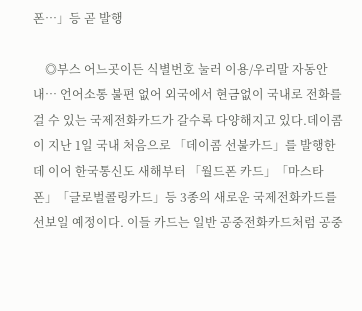폰…」등 곧 발행

    ◎부스 어느곳이든 식별번호 눌러 이용/우리말 자동안내… 언어소통 불편 없어 외국에서 현금없이 국내로 전화를 걸 수 있는 국제전화카드가 갈수록 다양해지고 있다.데이콤이 지난 1일 국내 처음으로 「데이콤 선불카드」를 발행한데 이어 한국통신도 새해부터 「월드폰 카드」「마스타 폰」「글로벌콜링카드」등 3종의 새로운 국제전화카드를 선보일 예정이다. 이들 카드는 일반 공중전화카드처럼 공중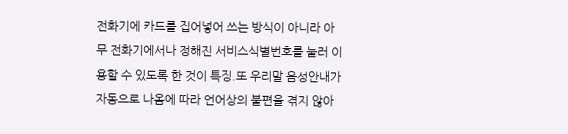전화기에 카드를 집어넣어 쓰는 방식이 아니라 아무 전화기에서나 정해진 서비스식별번호를 눌러 이용할 수 있도록 한 것이 특징.또 우리말 음성안내가 자동으로 나옴에 따라 언어상의 불편을 겪지 않아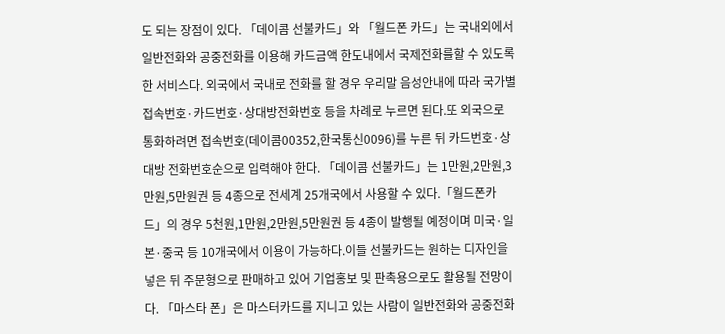도 되는 장점이 있다. 「데이콤 선불카드」와 「월드폰 카드」는 국내외에서 일반전화와 공중전화를 이용해 카드금액 한도내에서 국제전화를할 수 있도록 한 서비스다. 외국에서 국내로 전화를 할 경우 우리말 음성안내에 따라 국가별 접속번호·카드번호·상대방전화번호 등을 차례로 누르면 된다.또 외국으로 통화하려면 접속번호(데이콤00352,한국통신0096)를 누른 뒤 카드번호·상대방 전화번호순으로 입력해야 한다. 「데이콤 선불카드」는 1만원,2만원,3만원,5만원권 등 4종으로 전세계 25개국에서 사용할 수 있다.「월드폰카드」의 경우 5천원,1만원,2만원,5만원권 등 4종이 발행될 예정이며 미국·일본·중국 등 10개국에서 이용이 가능하다.이들 선불카드는 원하는 디자인을 넣은 뒤 주문형으로 판매하고 있어 기업홍보 및 판촉용으로도 활용될 전망이다. 「마스타 폰」은 마스터카드를 지니고 있는 사람이 일반전화와 공중전화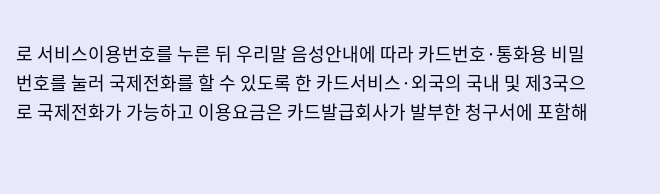로 서비스이용번호를 누른 뒤 우리말 음성안내에 따라 카드번호·통화용 비밀번호를 눌러 국제전화를 할 수 있도록 한 카드서비스·외국의 국내 및 제3국으로 국제전화가 가능하고 이용요금은 카드발급회사가 발부한 청구서에 포함해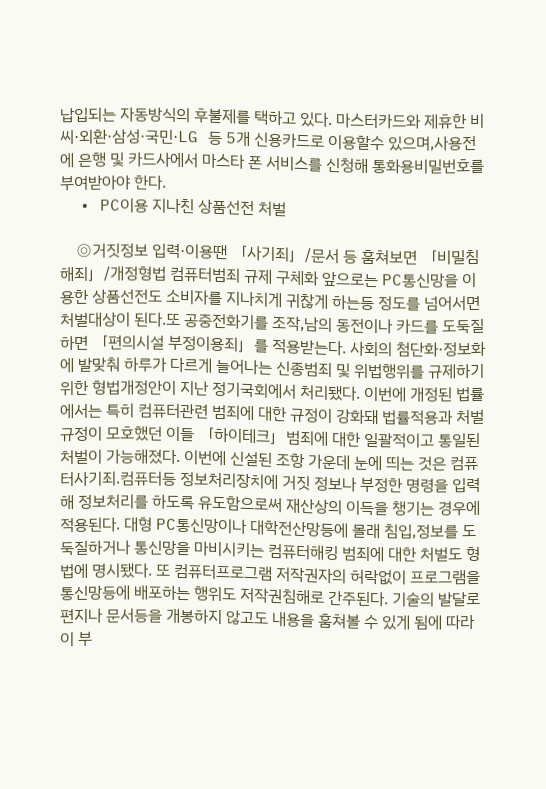납입되는 자동방식의 후불제를 택하고 있다. 마스터카드와 제휴한 비씨·외환·삼성·국민·LG 등 5개 신용카드로 이용할수 있으며,사용전에 은행 및 카드사에서 마스타 폰 서비스를 신청해 통화용비밀번호를 부여받아야 한다.
  • PC이용 지나친 상품선전 처벌

    ◎거짓정보 입력·이용땐 「사기죄」/문서 등 훔쳐보면 「비밀침해죄」/개정형법 컴퓨터범죄 규제 구체화 앞으로는 PC통신망을 이용한 상품선전도 소비자를 지나치게 귀찮게 하는등 정도를 넘어서면 처벌대상이 된다.또 공중전화기를 조작,남의 동전이나 카드를 도둑질하면 「편의시설 부정이용죄」를 적용받는다. 사회의 첨단화·정보화에 발맞춰 하루가 다르게 늘어나는 신종범죄 및 위법행위를 규제하기 위한 형법개정안이 지난 정기국회에서 처리됐다. 이번에 개정된 법률에서는 특히 컴퓨터관련 범죄에 대한 규정이 강화돼 법률적용과 처벌규정이 모호했던 이들 「하이테크」범죄에 대한 일괄적이고 통일된 처벌이 가능해졌다. 이번에 신설된 조항 가운데 눈에 띄는 것은 컴퓨터사기죄.컴퓨터등 정보처리장치에 거짓 정보나 부정한 명령을 입력해 정보처리를 하도록 유도함으로써 재산상의 이득을 챙기는 경우에 적용된다. 대형 PC통신망이나 대학전산망등에 몰래 침입,정보를 도둑질하거나 통신망을 마비시키는 컴퓨터해킹 범죄에 대한 처벌도 형법에 명시됐다. 또 컴퓨터프로그램 저작권자의 허락없이 프로그램을 통신망등에 배포하는 행위도 저작권침해로 간주된다. 기술의 발달로 편지나 문서등을 개봉하지 않고도 내용을 훔쳐볼 수 있게 됨에 따라 이 부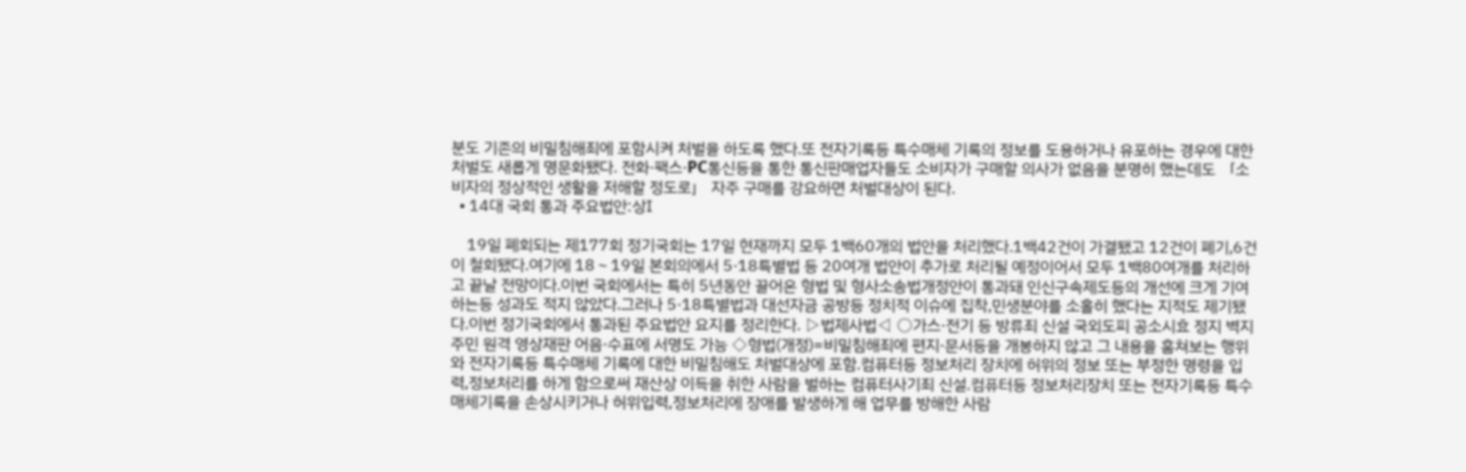분도 기존의 비밀침해죄에 포함시켜 처벌을 하도록 했다.또 전자기록등 특수매체 기록의 정보를 도용하거나 유포하는 경우에 대한 처벌도 새롭게 명문화됐다. 전화·팩스·PC통신등을 통한 통신판매업자들도 소비자가 구매할 의사가 없음을 분명히 했는데도 「소비자의 정상적인 생활을 저해할 정도로」 자주 구매를 강요하면 처벌대상이 된다.
  • 14대 국회 통과 주요법안:상Ⅰ

    19일 폐회되는 제177회 정기국회는 17일 현재까지 모두 1백60개의 법안을 처리했다.1백42건이 가결됐고 12건이 폐기,6건이 철회됐다.여기에 18∼19일 본회의에서 5·18특별법 등 20여개 법안이 추가로 처리될 예정이어서 모두 1백80여개를 처리하고 끝날 전망이다.이번 국회에서는 특히 5년동안 끌어온 형법 및 형사소송법개정안이 통과돼 인신구속제도등의 개선에 크게 기여하는등 성과도 적지 않았다.그러나 5·18특별법과 대선자금 공방등 정치적 이슈에 집착,민생분야를 소홀히 했다는 지적도 제기됐다.이번 정기국회에서 통과된 주요법안 요지를 정리한다. ▷법제사법◁ ○가스·전기 등 방류죄 신설 국외도피 공소시효 정지 벽지주민 원격 영상재판 어음·수표에 서명도 가능 ◇형법(개정)=비밀침해죄에 편지·문서등을 개봉하지 않고 그 내용을 훔쳐보는 행위와 전자기록등 특수매체 기록에 대한 비밀침해도 처벌대상에 포함.컴퓨터등 정보처리 장치에 허위의 정보 또는 부정한 명령을 입력,정보처리를 하게 함으로써 재산상 이득을 취한 사람을 벌하는 컴퓨터사기죄 신설.컴퓨터등 정보처리장치 또는 전자기록등 특수매체기록을 손상시키거나 허위입력,정보처리에 장애를 발생하게 해 업무를 방해한 사람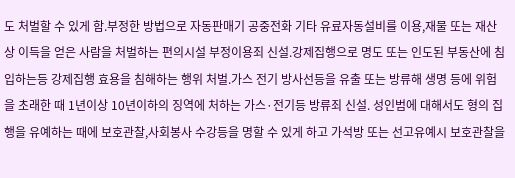도 처벌할 수 있게 함.부정한 방법으로 자동판매기 공중전화 기타 유료자동설비를 이용,재물 또는 재산상 이득을 얻은 사람을 처벌하는 편의시설 부정이용죄 신설.강제집행으로 명도 또는 인도된 부동산에 침입하는등 강제집행 효용을 침해하는 행위 처벌.가스 전기 방사선등을 유출 또는 방류해 생명 등에 위험을 초래한 때 1년이상 10년이하의 징역에 처하는 가스·전기등 방류죄 신설. 성인범에 대해서도 형의 집행을 유예하는 때에 보호관찰,사회봉사 수강등을 명할 수 있게 하고 가석방 또는 선고유예시 보호관찰을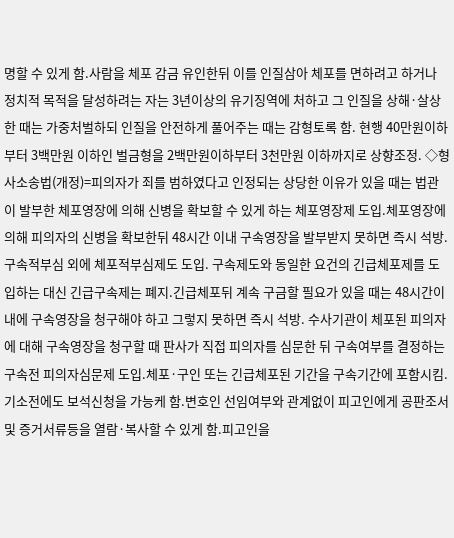명할 수 있게 함.사람을 체포 감금 유인한뒤 이를 인질삼아 체포를 면하려고 하거나 정치적 목적을 달성하려는 자는 3년이상의 유기징역에 처하고 그 인질을 상해·살상한 때는 가중처벌하되 인질을 안전하게 풀어주는 때는 감형토록 함. 현행 40만원이하부터 3백만원 이하인 벌금형을 2백만원이하부터 3천만원 이하까지로 상향조정. ◇형사소송법(개정)=피의자가 죄를 범하였다고 인정되는 상당한 이유가 있을 때는 법관이 발부한 체포영장에 의해 신병을 확보할 수 있게 하는 체포영장제 도입.체포영장에 의해 피의자의 신병을 확보한뒤 48시간 이내 구속영장을 발부받지 못하면 즉시 석방.구속적부심 외에 체포적부심제도 도입. 구속제도와 동일한 요건의 긴급체포제를 도입하는 대신 긴급구속제는 폐지.긴급체포뒤 계속 구금할 필요가 있을 때는 48시간이내에 구속영장을 청구해야 하고 그렇지 못하면 즉시 석방. 수사기관이 체포된 피의자에 대해 구속영장을 청구할 때 판사가 직접 피의자를 심문한 뒤 구속여부를 결정하는 구속전 피의자심문제 도입.체포·구인 또는 긴급체포된 기간을 구속기간에 포함시킴. 기소전에도 보석신청을 가능케 함.변호인 선임여부와 관계없이 피고인에게 공판조서 및 증거서류등을 열람·복사할 수 있게 함.피고인을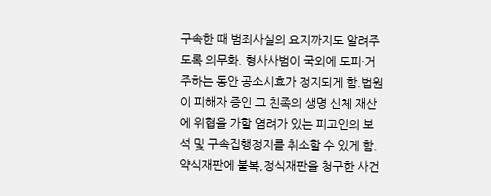구속한 때 범죄사실의 요지까지도 알려주도록 의무화. 형사사범이 국외에 도피·거주하는 동안 공소시효가 정지되게 함.법원이 피해자 증인 그 친족의 생명 신체 재산에 위협을 가할 염려가 있는 피고인의 보석 및 구속집행정지를 취소할 수 있게 함.약식재판에 불복,정식재판을 청구한 사건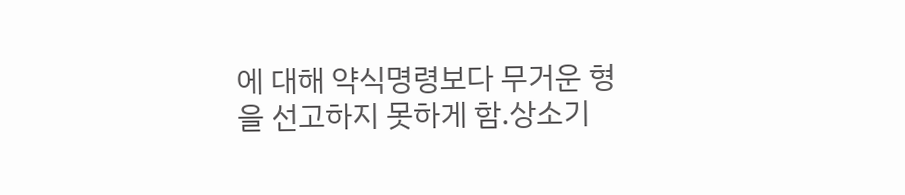에 대해 약식명령보다 무거운 형을 선고하지 못하게 함.상소기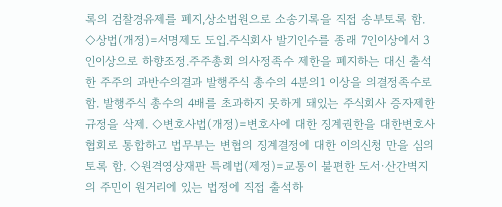록의 검찰경유제를 폐지,상소법원으로 소송기록을 직접 송부토록 함. ◇상법(개정)=서명제도 도입.주식회사 발기인수를 종래 7인이상에서 3인이상으로 하향조정.주주총회 의사정족수 제한을 폐지하는 대신 출석한 주주의 과반수의결과 발행주식 총수의 4분의1 이상을 의결정족수로 함. 발행주식 총수의 4배를 초과하지 못하게 돼있는 주식회사 증자제한 규정을 삭제. ◇변호사법(개정)=변호사에 대한 징계권한을 대한변호사협회로 통합하고 법무부는 변협의 징계결정에 대한 이의신청 만을 심의토록 함. ◇원격영상재판 특례법(제정)=교통이 불편한 도서·산간벽지의 주민이 원거리에 있는 법정에 직접 출석하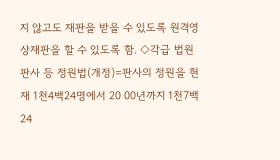지 않고도 재판을 받을 수 있도록 원격영상재판을 할 수 있도록 함. ◇각급 법원판사 등 정원법(개정)=판사의 정원을 현재 1천4백24명에서 20 00년까지 1천7백24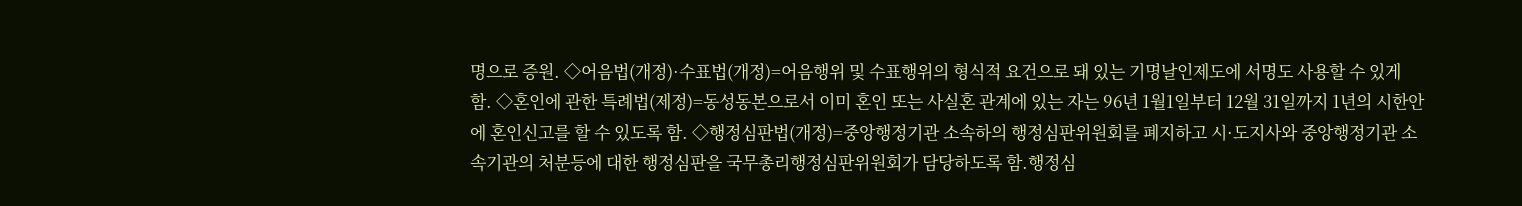명으로 증원. ◇어음법(개정)·수표법(개정)=어음행위 및 수표행위의 형식적 요건으로 돼 있는 기명날인제도에 서명도 사용할 수 있게 함. ◇혼인에 관한 특례법(제정)=동성동본으로서 이미 혼인 또는 사실혼 관계에 있는 자는 96년 1월1일부터 12월 31일까지 1년의 시한안에 혼인신고를 할 수 있도록 함. ◇행정심판법(개정)=중앙행정기관 소속하의 행정심판위원회를 폐지하고 시·도지사와 중앙행정기관 소속기관의 처분등에 대한 행정심판을 국무총리행정심판위원회가 담당하도록 함.행정심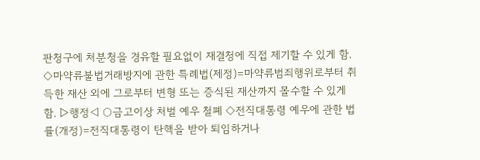판청구에 처분청을 경유할 필요없이 재결청에 직접 제기할 수 있게 함. ◇마약류불법거래방지에 관한 특례법(제정)=마약류범죄행위로부터 취득한 재산 외에 그로부터 변형 또는 증식된 재산까지 몰수할 수 있게 함. ▷행정◁ ○금고이상 처벌 예우 철폐 ◇전직대통령 예우에 관한 법률(개정)=전직대통령이 탄핵을 받아 퇴임하거나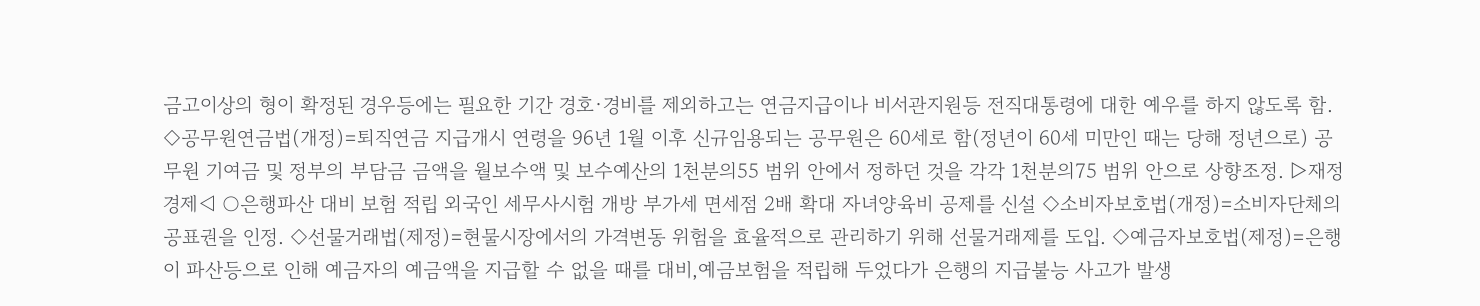금고이상의 형이 확정된 경우등에는 필요한 기간 경호·경비를 제외하고는 연금지급이나 비서관지원등 전직대통령에 대한 예우를 하지 않도록 함. ◇공무원연금법(개정)=퇴직연금 지급개시 연령을 96년 1월 이후 신규임용되는 공무원은 60세로 함(정년이 60세 미만인 때는 당해 정년으로) 공무원 기여금 및 정부의 부담금 금액을 월보수액 및 보수예산의 1천분의55 범위 안에서 정하던 것을 각각 1천분의75 범위 안으로 상향조정. ▷재정경제◁ ○은행파산 대비 보험 적립 외국인 세무사시험 개방 부가세 면세점 2배 확대 자녀양육비 공제를 신설 ◇소비자보호법(개정)=소비자단체의 공표권을 인정. ◇선물거래법(제정)=현물시장에서의 가격변동 위험을 효율적으로 관리하기 위해 선물거래제를 도입. ◇예금자보호법(제정)=은행이 파산등으로 인해 예금자의 예금액을 지급할 수 없을 때를 대비,예금보험을 적립해 두었다가 은행의 지급불능 사고가 발생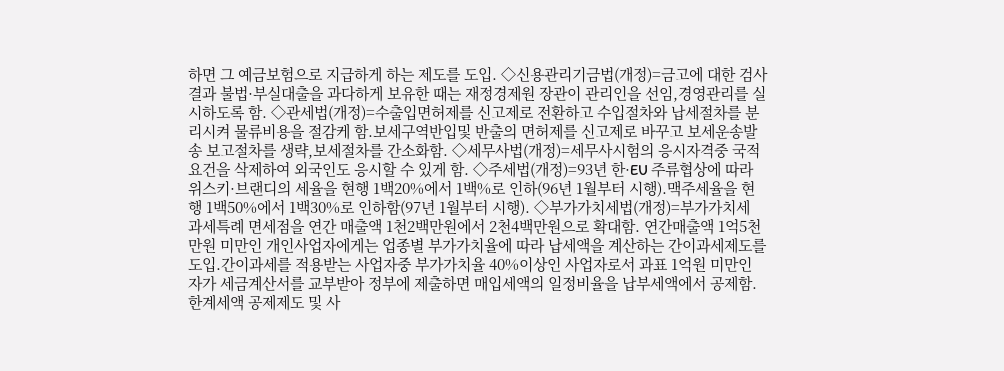하면 그 예금보험으로 지급하게 하는 제도를 도입. ◇신용관리기금법(개정)=금고에 대한 검사결과 불법·부실대출을 과다하게 보유한 때는 재정경제원 장관이 관리인을 선임,경영관리를 실시하도록 함. ◇관세법(개정)=수출입면허제를 신고제로 전환하고 수입절차와 납세절차를 분리시켜 물류비용을 절감케 함.보세구역반입및 반출의 면허제를 신고제로 바꾸고 보세운송발송 보고절차를 생략,보세절차를 간소화함. ◇세무사법(개정)=세무사시험의 응시자격중 국적요건을 삭제하여 외국인도 응시할 수 있게 함. ◇주세법(개정)=93년 한·EU 주류협상에 따라 위스키·브랜디의 세율을 현행 1백20%에서 1백%로 인하(96년 1월부터 시행).맥주세율을 현행 1백50%에서 1백30%로 인하함(97년 1월부터 시행). ◇부가가치세법(개정)=부가가치세 과세특례 면세점을 연간 매출액 1천2백만원에서 2천4백만원으로 확대함. 연간매출액 1억5천만원 미만인 개인사업자에게는 업종별 부가가치율에 따라 납세액을 계산하는 간이과세제도를 도입.간이과세를 적용받는 사업자중 부가가치율 40%이상인 사업자로서 과표 1억원 미만인 자가 세금계산서를 교부받아 정부에 제출하면 매입세액의 일정비율을 납부세액에서 공제함. 한계세액 공제제도 및 사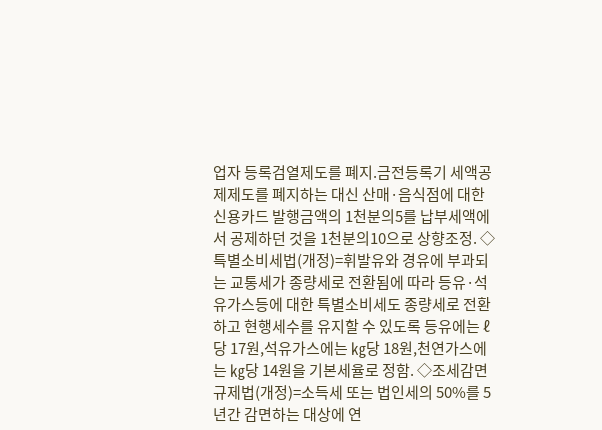업자 등록검열제도를 폐지.금전등록기 세액공제제도를 폐지하는 대신 산매·음식점에 대한 신용카드 발행금액의 1천분의5를 납부세액에서 공제하던 것을 1천분의10으로 상향조정. ◇특별소비세법(개정)=휘발유와 경유에 부과되는 교통세가 종량세로 전환됨에 따라 등유·석유가스등에 대한 특별소비세도 종량세로 전환하고 현행세수를 유지할 수 있도록 등유에는 ℓ당 17원,석유가스에는 ㎏당 18원,천연가스에는 ㎏당 14원을 기본세율로 정함. ◇조세감면규제법(개정)=소득세 또는 법인세의 50%를 5년간 감면하는 대상에 연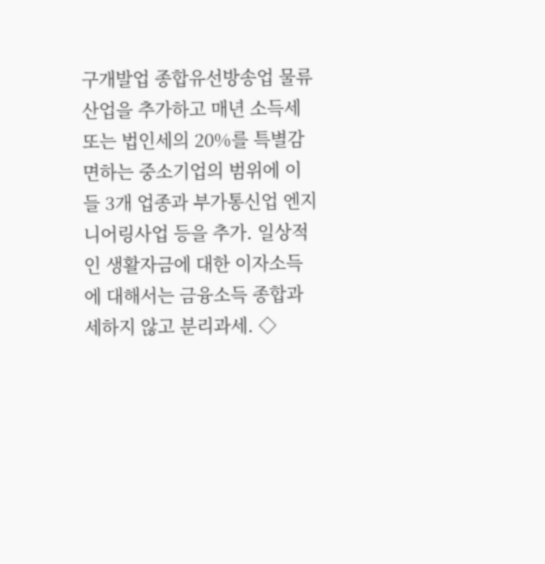구개발업 종합유선방송업 물류산업을 추가하고 매년 소득세 또는 법인세의 20%를 특별감면하는 중소기업의 범위에 이들 3개 업종과 부가통신업 엔지니어링사업 등을 추가. 일상적인 생활자금에 대한 이자소득에 대해서는 금융소득 종합과세하지 않고 분리과세. ◇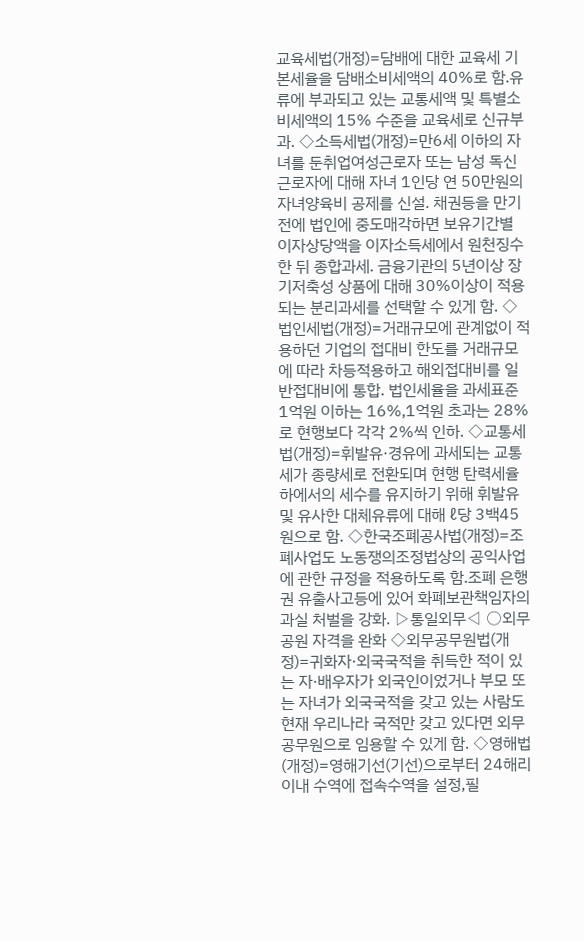교육세법(개정)=담배에 대한 교육세 기본세율을 담배소비세액의 40%로 함.유류에 부과되고 있는 교통세액 및 특별소비세액의 15% 수준을 교육세로 신규부과. ◇소득세법(개정)=만6세 이하의 자녀를 둔취업여성근로자 또는 남성 독신근로자에 대해 자녀 1인당 연 50만원의 자녀양육비 공제를 신설. 채권등을 만기전에 법인에 중도매각하면 보유기간별 이자상당액을 이자소득세에서 원천징수한 뒤 종합과세. 금융기관의 5년이상 장기저축성 상품에 대해 30%이상이 적용되는 분리과세를 선택할 수 있게 함. ◇법인세법(개정)=거래규모에 관계없이 적용하던 기업의 접대비 한도를 거래규모에 따라 차등적용하고 해외접대비를 일반접대비에 통합. 법인세율을 과세표준 1억원 이하는 16%,1억원 초과는 28%로 현행보다 각각 2%씩 인하. ◇교통세법(개정)=휘발유·경유에 과세되는 교통세가 종량세로 전환되며 현행 탄력세율 하에서의 세수를 유지하기 위해 휘발유 및 유사한 대체유류에 대해 ℓ당 3백45원으로 함. ◇한국조폐공사법(개정)=조폐사업도 노동쟁의조정법상의 공익사업에 관한 규정을 적용하도록 함.조폐 은행권 유출사고등에 있어 화폐보관책임자의 과실 처벌을 강화. ▷통일외무◁ ○외무공원 자격을 완화 ◇외무공무원법(개정)=귀화자·외국국적을 취득한 적이 있는 자·배우자가 외국인이었거나 부모 또는 자녀가 외국국적을 갖고 있는 사람도 현재 우리나라 국적만 갖고 있다면 외무공무원으로 임용할 수 있게 함. ◇영해법(개정)=영해기선(기선)으로부터 24해리 이내 수역에 접속수역을 설정,필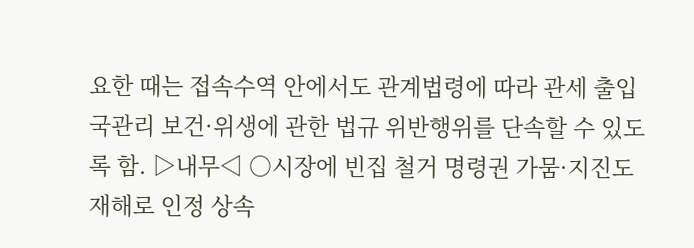요한 때는 접속수역 안에서도 관계법령에 따라 관세 출입국관리 보건·위생에 관한 법규 위반행위를 단속할 수 있도록 함. ▷내무◁ ○시장에 빈집 철거 명령권 가뭄·지진도 재해로 인정 상속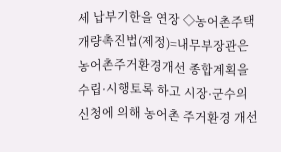세 납부기한을 연장 ◇농어촌주택개량촉진법(제정)=내무부장관은 농어촌주거환경개선 종합계획을 수립·시행토록 하고 시장·군수의 신청에 의해 농어촌 주거환경 개선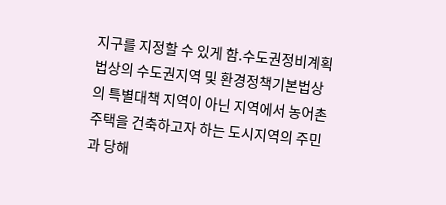지구를 지정할 수 있게 함.수도권정비계획법상의 수도권지역 및 환경정책기본법상의 특별대책 지역이 아닌 지역에서 농어촌주택을 건축하고자 하는 도시지역의 주민과 당해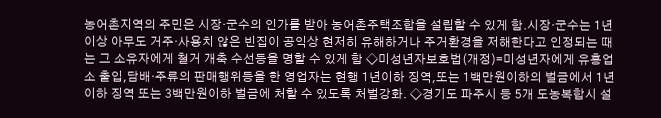농어촌지역의 주민은 시장·군수의 인가를 받아 농어촌주택조합을 설립할 수 있게 함.시장·군수는 1년이상 아무도 거주·사용치 않은 빈집이 공익상 현저히 유해하거나 주거환경을 저해한다고 인정되는 때는 그 소유자에게 철거 개축 수선등을 명할 수 있게 함 ◇미성년자보호법(개정)=미성년자에게 유흥업소 출입,담배·주류의 판매행위등을 한 영업자는 현행 1년이하 징역,또는 1백만원이하의 벌금에서 1년이하 징역 또는 3백만원이하 벌금에 처할 수 있도록 처벌강화. ◇경기도 파주시 등 5개 도농복합시 설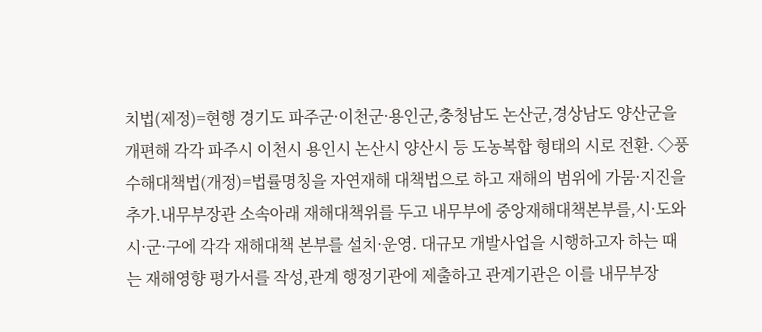치법(제정)=현행 경기도 파주군·이천군·용인군,충청남도 논산군,경상남도 양산군을 개편해 각각 파주시 이천시 용인시 논산시 양산시 등 도농복합 형태의 시로 전환. ◇풍수해대책법(개정)=법률명칭을 자연재해 대책법으로 하고 재해의 범위에 가뭄·지진을 추가.내무부장관 소속아래 재해대책위를 두고 내무부에 중앙재해대책본부를,시·도와 시·군·구에 각각 재해대책 본부를 설치·운영. 대규모 개발사업을 시행하고자 하는 때는 재해영향 평가서를 작성,관계 행정기관에 제출하고 관계기관은 이를 내무부장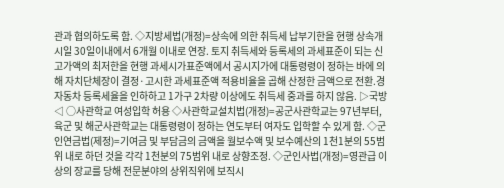관과 협의하도록 함. ◇지방세법(개정)=상속에 의한 취득세 납부기한을 현행 상속개시일 30일이내에서 6개월 이내로 연장. 토지 취득세와 등록세의 과세표준이 되는 신고가액의 최저한을 현행 과세시가표준액에서 공시지가에 대통령령이 정하는 바에 의해 자치단체장이 결정·고시한 과세표준액 적용비율을 곱해 산정한 금액으로 전환.경자동차 등록세율을 인하하고 1가구 2차량 이상에도 취득세 중과를 하지 않음. ▷국방◁ ○사관학교 여성입학 허용 ◇사관학교설치법(개정)=공군사관학교는 97년부터,육군 및 해군사관학교는 대통령령이 정하는 연도부터 여자도 입학할 수 있게 함. ◇군인연금법(제정)=기여금 및 부담금의 금액을 월보수액 및 보수예산의 1천1분의 55범위 내로 하던 것을 각각 1천분의 75범위 내로 상향조정. ◇군인사법(개정)=영관급 이상의 장교를 당해 전문분야의 상위직위에 보직시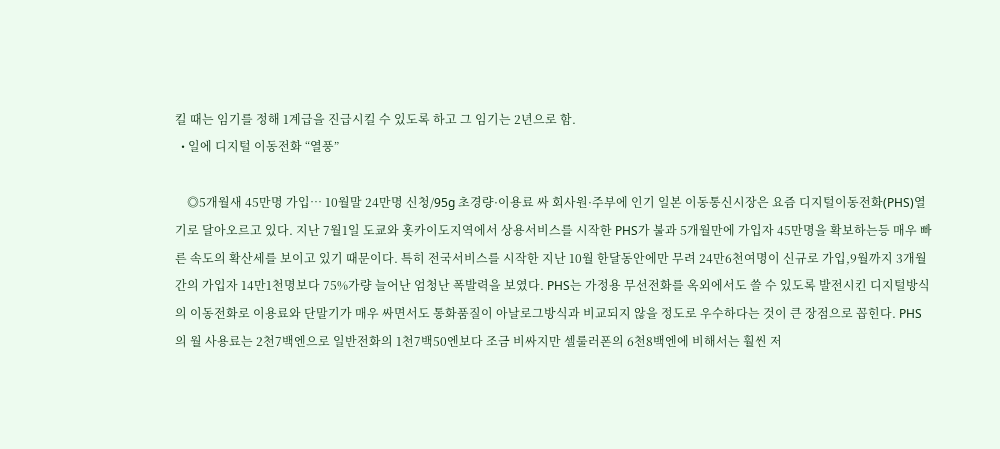킬 때는 임기를 정해 1계급을 진급시킬 수 있도록 하고 그 임기는 2년으로 함.
  • 일에 디지털 이동전화 “열풍”

    ◎5개월새 45만명 가입… 10월말 24만명 신청/95g 초경량·이용료 싸 회사원·주부에 인기 일본 이동통신시장은 요즘 디지털이동전화(PHS)열기로 달아오르고 있다. 지난 7월1일 도쿄와 홋카이도지역에서 상용서비스를 시작한 PHS가 불과 5개월만에 가입자 45만명을 확보하는등 매우 빠른 속도의 확산세를 보이고 있기 때문이다. 특히 전국서비스를 시작한 지난 10월 한달동안에만 무려 24만6천여명이 신규로 가입,9월까지 3개월간의 가입자 14만1천명보다 75%가량 늘어난 엄청난 폭발력을 보였다. PHS는 가정용 무선전화를 옥외에서도 쓸 수 있도록 발전시킨 디지털방식의 이동전화로 이용료와 단말기가 매우 싸면서도 통화품질이 아날로그방식과 비교되지 않을 정도로 우수하다는 것이 큰 장점으로 꼽힌다. PHS의 월 사용료는 2천7백엔으로 일반전화의 1천7백50엔보다 조금 비싸지만 셀룰러폰의 6천8백엔에 비해서는 훨씬 저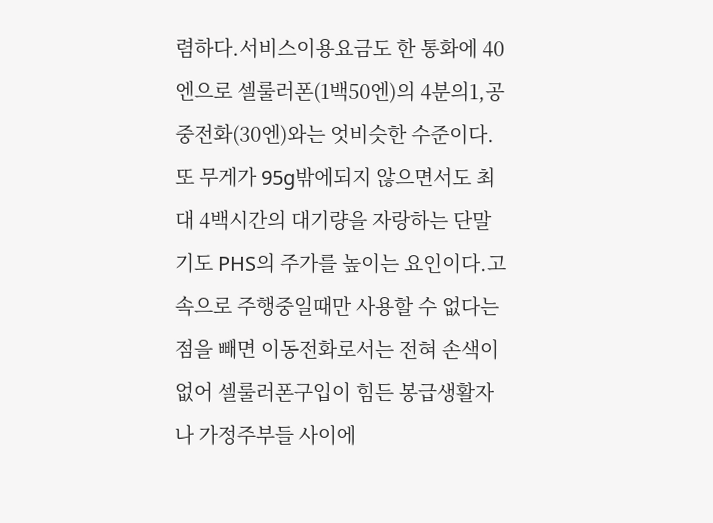렴하다.서비스이용요금도 한 통화에 40엔으로 셀룰러폰(1백50엔)의 4분의1,공중전화(30엔)와는 엇비슷한 수준이다. 또 무게가 95g밖에되지 않으면서도 최대 4백시간의 대기량을 자랑하는 단말기도 PHS의 주가를 높이는 요인이다.고속으로 주행중일때만 사용할 수 없다는 점을 빼면 이동전화로서는 전혀 손색이 없어 셀룰러폰구입이 힘든 봉급생활자나 가정주부들 사이에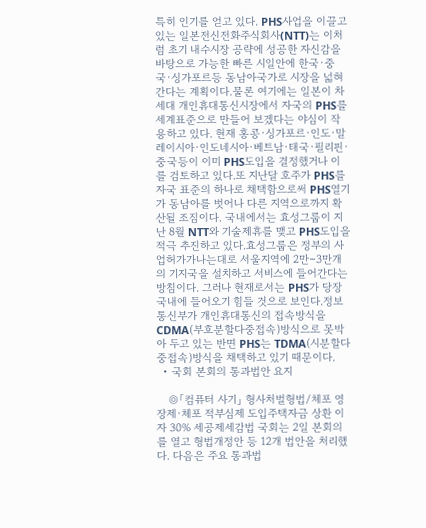특히 인기를 얻고 있다. PHS사업을 이끌고 있는 일본전신전화주식회사(NTT)는 이처럼 초기 내수시장 공략에 성공한 자신감을 바탕으로 가능한 빠른 시일안에 한국·중국·싱가포르등 동남아국가로 시장을 넓혀간다는 계획이다.물론 여기에는 일본이 차세대 개인휴대통신시장에서 자국의 PHS를 세계표준으로 만들어 보겠다는 야심이 작용하고 있다. 현재 홍콩·싱가포르·인도·말레이시아·인도네시아·베트남·태국·필리핀·중국등이 이미 PHS도입을 결정했거나 이를 검토하고 있다.또 지난달 호주가 PHS를 자국 표준의 하나로 채택함으로써 PHS열기가 동남아를 벗어나 다른 지역으로까지 확산될 조짐이다. 국내에서는 효성그룹이 지난 8월 NTT와 기술제휴를 맺고 PHS도입을 적극 추진하고 있다.효성그룹은 정부의 사업허가가나는대로 서울지역에 2만∼3만개의 기지국을 설치하고 서비스에 들어간다는 방침이다. 그러나 현재로서는 PHS가 당장 국내에 들어오기 힘들 것으로 보인다.정보통신부가 개인휴대통신의 접속방식을 CDMA(부호분할다중접속)방식으로 못박아 두고 있는 반면 PHS는 TDMA(시분할다중접속)방식을 채택하고 있기 때문이다.
  • 국회 본회의 통과법안 요지

    ◎「컴퓨터 사기」 형사처벌형법/체포 영장제·체포 적부심제 도입주택자금 상환 이자 30% 세공제세감법 국회는 2일 본회의를 열고 형법개정안 등 12개 법안을 처리했다. 다음은 주요 통과법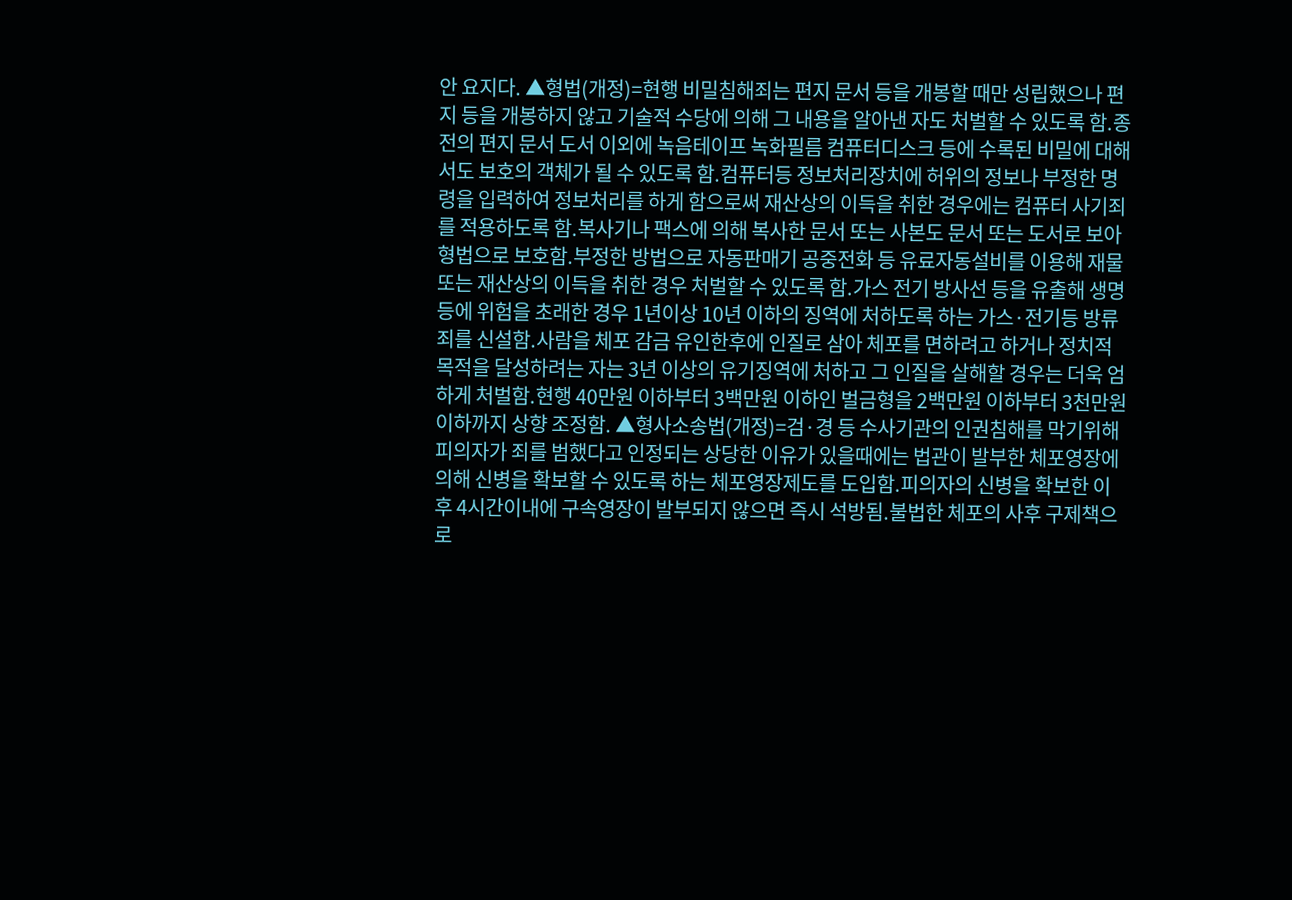안 요지다. ▲형법(개정)=현행 비밀침해죄는 편지 문서 등을 개봉할 때만 성립했으나 편지 등을 개봉하지 않고 기술적 수당에 의해 그 내용을 알아낸 자도 처벌할 수 있도록 함.종전의 편지 문서 도서 이외에 녹음테이프 녹화필름 컴퓨터디스크 등에 수록된 비밀에 대해서도 보호의 객체가 될 수 있도록 함.컴퓨터등 정보처리장치에 허위의 정보나 부정한 명령을 입력하여 정보처리를 하게 함으로써 재산상의 이득을 취한 경우에는 컴퓨터 사기죄를 적용하도록 함.복사기나 팩스에 의해 복사한 문서 또는 사본도 문서 또는 도서로 보아 형법으로 보호함.부정한 방법으로 자동판매기 공중전화 등 유료자동설비를 이용해 재물 또는 재산상의 이득을 취한 경우 처벌할 수 있도록 함.가스 전기 방사선 등을 유출해 생명 등에 위험을 초래한 경우 1년이상 10년 이하의 징역에 처하도록 하는 가스·전기등 방류죄를 신설함.사람을 체포 감금 유인한후에 인질로 삼아 체포를 면하려고 하거나 정치적 목적을 달성하려는 자는 3년 이상의 유기징역에 처하고 그 인질을 살해할 경우는 더욱 엄하게 처벌함.현행 40만원 이하부터 3백만원 이하인 벌금형을 2백만원 이하부터 3천만원 이하까지 상향 조정함. ▲형사소송법(개정)=검·경 등 수사기관의 인권침해를 막기위해 피의자가 죄를 범했다고 인정되는 상당한 이유가 있을때에는 법관이 발부한 체포영장에 의해 신병을 확보할 수 있도록 하는 체포영장제도를 도입함.피의자의 신병을 확보한 이후 4시간이내에 구속영장이 발부되지 않으면 즉시 석방됨.불법한 체포의 사후 구제책으로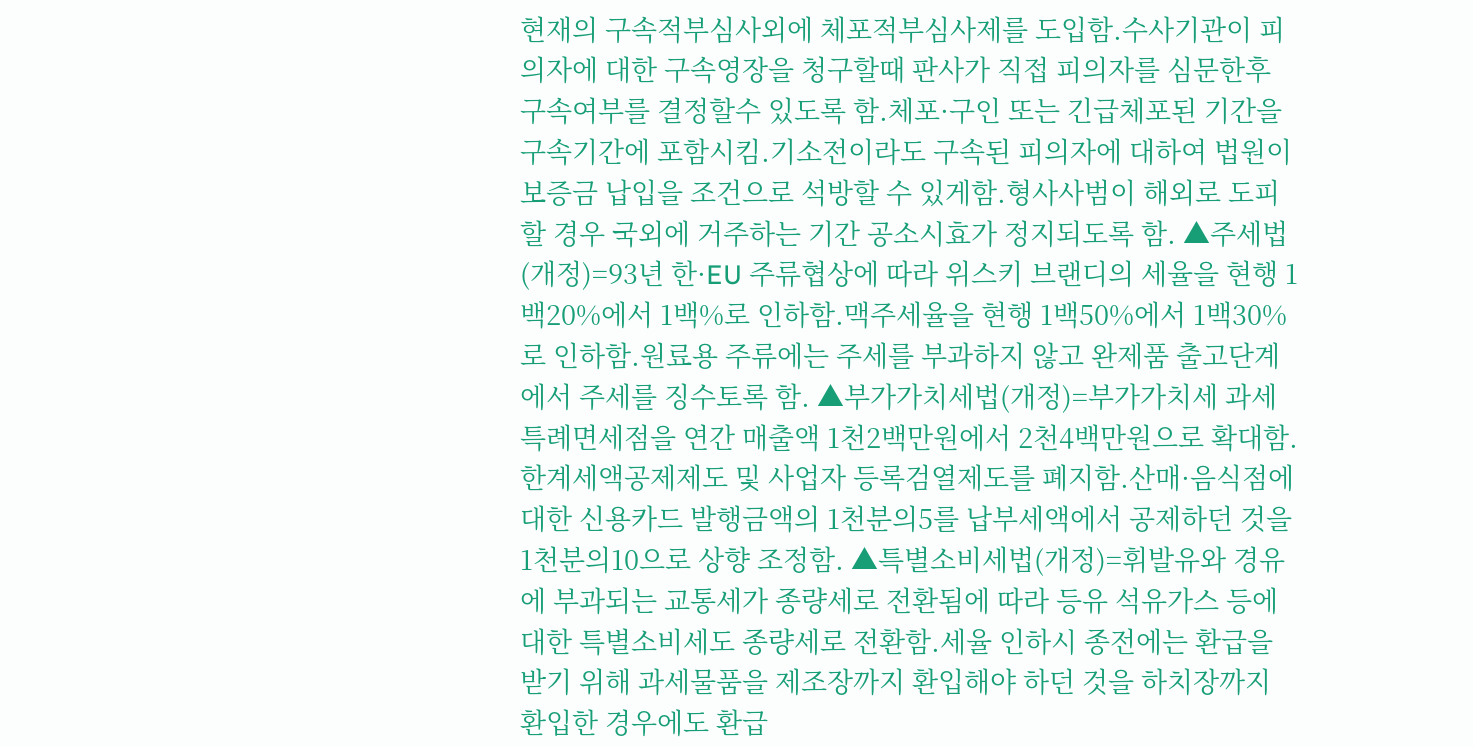현재의 구속적부심사외에 체포적부심사제를 도입함.수사기관이 피의자에 대한 구속영장을 청구할때 판사가 직접 피의자를 심문한후 구속여부를 결정할수 있도록 함.체포·구인 또는 긴급체포된 기간을 구속기간에 포함시킴.기소전이라도 구속된 피의자에 대하여 법원이 보증금 납입을 조건으로 석방할 수 있게함.형사사범이 해외로 도피할 경우 국외에 거주하는 기간 공소시효가 정지되도록 함. ▲주세법(개정)=93년 한·EU 주류협상에 따라 위스키 브랜디의 세율을 현행 1백20%에서 1백%로 인하함.맥주세율을 현행 1백50%에서 1백30%로 인하함.원료용 주류에는 주세를 부과하지 않고 완제품 출고단계에서 주세를 징수토록 함. ▲부가가치세법(개정)=부가가치세 과세특례면세점을 연간 매출액 1천2백만원에서 2천4백만원으로 확대함.한계세액공제제도 및 사업자 등록검열제도를 폐지함.산매·음식점에 대한 신용카드 발행금액의 1천분의5를 납부세액에서 공제하던 것을 1천분의10으로 상향 조정함. ▲특별소비세법(개정)=휘발유와 경유에 부과되는 교통세가 종량세로 전환됨에 따라 등유 석유가스 등에 대한 특별소비세도 종량세로 전환함.세율 인하시 종전에는 환급을 받기 위해 과세물품을 제조장까지 환입해야 하던 것을 하치장까지 환입한 경우에도 환급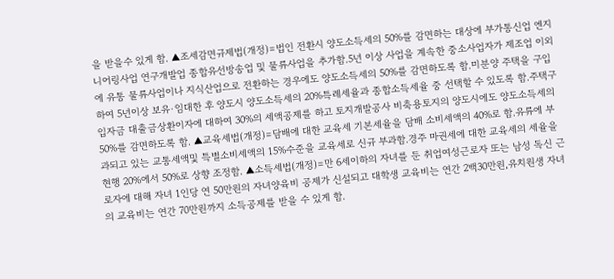을 받을수 있게 함. ▲조세감면규제법(개정)=법인 전환시 양도소득세의 50%를 감면하는 대상에 부가통신업 엔지니어링사업 연구개발업 종합유선방송업 및 물류사업을 추가함.5년 이상 사업을 계속한 중소사업자가 제조업 이외에 유통 물류사업이나 지식산업으로 전환하는 경우에도 양도소득세의 50%를 감면하도록 함.미분양 주택을 구입하여 5년이상 보유·임대한 후 양도시 양도소득세의 20%특례세율과 종합소득세율 중 선택할 수 있도록 함.주택구입자금 대출금상환이자에 대하여 30%의 세액공제를 하고 토지개발공사 비축용토지의 양도시에도 양도소득세의 50%를 감면하도록 함. ▲교육세법(개정)=담배에 대한 교육세 기본세율을 담배 소비세액의 40%로 함.유류에 부과되고 있는 교통세액및 특별소비세액의 15%수준을 교육세로 신규 부과함.경주 마권세에 대한 교육세의 세율을 현행 20%에서 50%로 상향 조정함. ▲소득세법(개정)=만 6세이하의 자녀를 둔 취업여성근로자 또는 남성 독신 근로자에 대해 자녀 1인당 연 50만원의 자녀양육비 공제가 신설되고 대학생 교육비는 연간 2백30만원,유치원생 자녀의 교육비는 연간 70만원까지 소득공제를 받을 수 있게 함.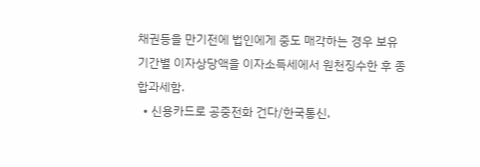채권등을 만기전에 법인에게 중도 매각하는 경우 보유기간별 이자상당액을 이자소득세에서 원천징수한 후 종합과세함.
  • 신용카드로 공중전화 건다/한국통신,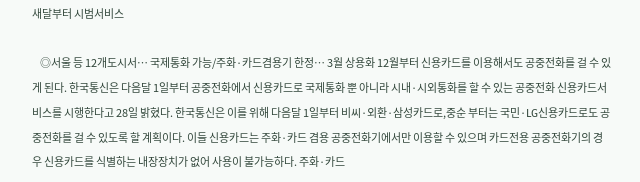새달부터 시범서비스

    ◎서울 등 12개도시서… 국제통화 가능/주화·카드겸용기 한정… 3월 상용화 12월부터 신용카드를 이용해서도 공중전화를 걸 수 있게 된다. 한국통신은 다음달 1일부터 공중전화에서 신용카드로 국제통화 뿐 아니라 시내·시외통화를 할 수 있는 공중전화 신용카드서비스를 시행한다고 28일 밝혔다. 한국통신은 이를 위해 다음달 1일부터 비씨·외환·삼성카드로,중순 부터는 국민·LG신용카드로도 공중전화를 걸 수 있도록 할 계획이다. 이들 신용카드는 주화·카드 겸용 공중전화기에서만 이용할 수 있으며 카드전용 공중전화기의 경우 신용카드를 식별하는 내장장치가 없어 사용이 불가능하다. 주화·카드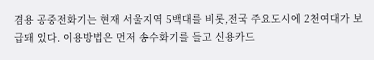겸용 공중전화기는 현재 서울지역 5백대를 비롯,전국 주요도시에 2천여대가 보급돼 있다. 이용방법은 먼저 송수화기를 들고 신용카드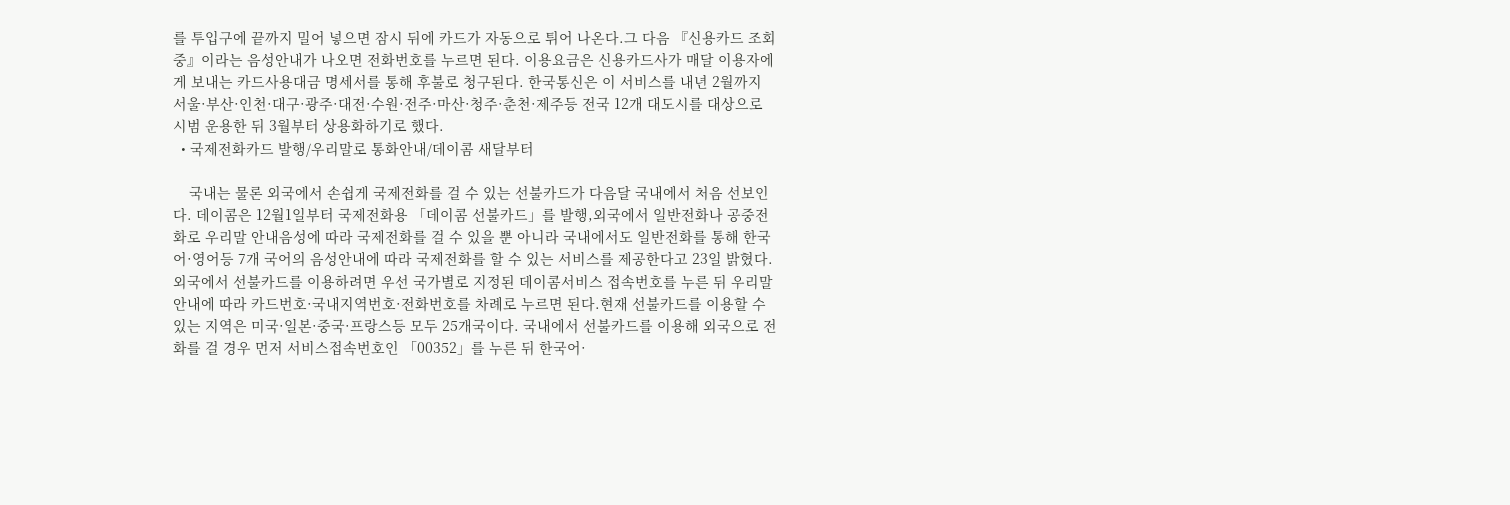를 투입구에 끝까지 밀어 넣으면 잠시 뒤에 카드가 자동으로 튀어 나온다.그 다음 『신용카드 조회중』이라는 음성안내가 나오면 전화번호를 누르면 된다. 이용요금은 신용카드사가 매달 이용자에게 보내는 카드사용대금 명세서를 통해 후불로 청구된다. 한국통신은 이 서비스를 내년 2월까지 서울·부산·인천·대구·광주·대전·수원·전주·마산·청주·춘천·제주등 전국 12개 대도시를 대상으로 시범 운용한 뒤 3월부터 상용화하기로 했다.
  • 국제전화카드 발행/우리말로 통화안내/데이콤 새달부터

    국내는 물론 외국에서 손쉽게 국제전화를 걸 수 있는 선불카드가 다음달 국내에서 처음 선보인다. 데이콤은 12월1일부터 국제전화용 「데이콤 선불카드」를 발행,외국에서 일반전화나 공중전화로 우리말 안내음성에 따라 국제전화를 걸 수 있을 뿐 아니라 국내에서도 일반전화를 통해 한국어·영어등 7개 국어의 음성안내에 따라 국제전화를 할 수 있는 서비스를 제공한다고 23일 밝혔다. 외국에서 선불카드를 이용하려면 우선 국가별로 지정된 데이콤서비스 접속번호를 누른 뒤 우리말 안내에 따라 카드번호·국내지역번호·전화번호를 차례로 누르면 된다.현재 선불카드를 이용할 수 있는 지역은 미국·일본·중국·프랑스등 모두 25개국이다. 국내에서 선불카드를 이용해 외국으로 전화를 걸 경우 먼저 서비스접속번호인 「00352」를 누른 뒤 한국어·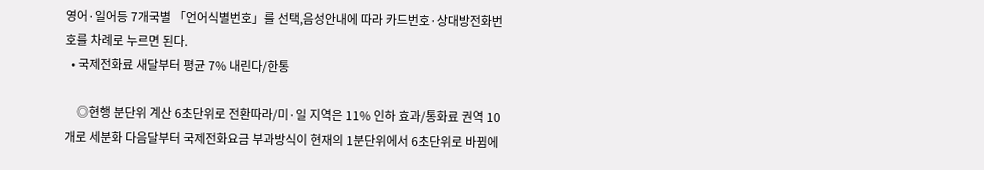영어·일어등 7개국별 「언어식별번호」를 선택,음성안내에 따라 카드번호·상대방전화번호를 차례로 누르면 된다.
  • 국제전화료 새달부터 평균 7% 내린다/한통

    ◎현행 분단위 계산 6초단위로 전환따라/미·일 지역은 11% 인하 효과/통화료 권역 10개로 세분화 다음달부터 국제전화요금 부과방식이 현재의 1분단위에서 6초단위로 바뀜에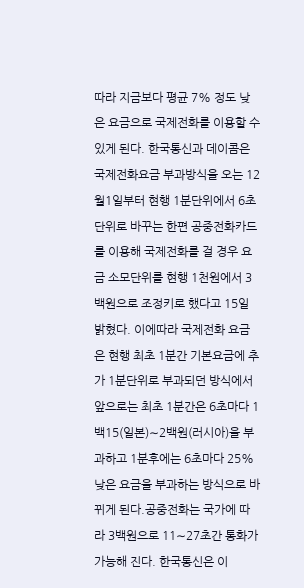따라 지금보다 평균 7% 정도 낮은 요금으로 국제전화를 이용할 수 있게 된다. 한국통신과 데이콤은 국제전화요금 부과방식을 오는 12월1일부터 현행 1분단위에서 6초단위로 바꾸는 한편 공중전화카드를 이용해 국제전화를 걸 경우 요금 소모단위를 현행 1천원에서 3백원으로 조정키로 했다고 15일 밝혔다. 이에따라 국제전화 요금은 현행 최초 1분간 기본요금에 추가 1분단위로 부과되던 방식에서 앞으로는 최초 1분간은 6초마다 1백15(일본)∼2백원(러시아)을 부과하고 1분후에는 6초마다 25% 낮은 요금을 부과하는 방식으로 바뀌게 된다.공중전화는 국가에 따라 3백원으로 11∼27초간 통화가 가능해 진다. 한국통신은 이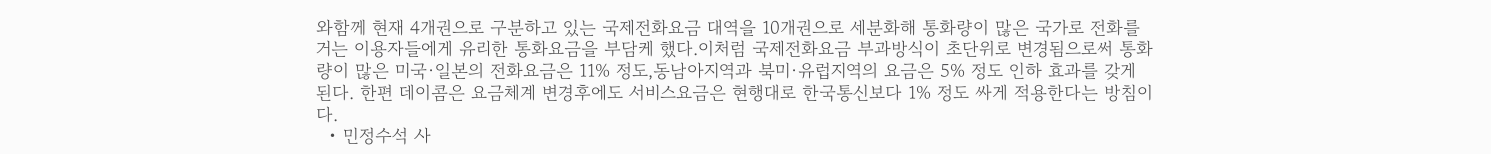와함께 현재 4개권으로 구분하고 있는 국제전화요금 대역을 10개권으로 세분화해 통화량이 많은 국가로 전화를 거는 이용자들에게 유리한 통화요금을 부담케 했다.이처럼 국제전화요금 부과방식이 초단위로 변경됨으로써 통화량이 많은 미국·일본의 전화요금은 11% 정도,동남아지역과 북미·유럽지역의 요금은 5% 정도 인하 효과를 갖게 된다. 한편 데이콤은 요금체계 변경후에도 서비스요금은 현행대로 한국통신보다 1% 정도 싸게 적용한다는 방침이다.
  • 민정수석 사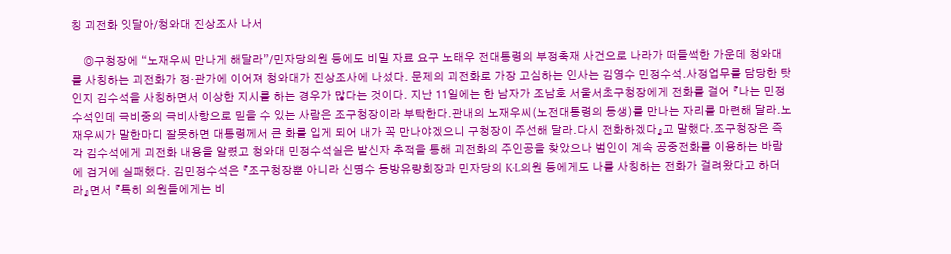칭 괴전화 잇달아/청와대 진상조사 나서

    ◎구청장에 “노재우씨 만나게 해달라”/민자당의원 등에도 비밀 자료 요구 노태우 전대통령의 부정축재 사건으로 나라가 떠들썩한 가운데 청와대를 사칭하는 괴전화가 정·관가에 이어져 청와대가 진상조사에 나섰다. 문제의 괴전화로 가장 고심하는 인사는 김영수 민정수석.사정업무를 담당한 탓인지 김수석을 사칭하면서 이상한 지시를 하는 경우가 많다는 것이다. 지난 11일에는 한 남자가 조남호 서울서초구청장에게 전화를 걸어 『나는 민정수석인데 극비중의 극비사항으로 믿을 수 있는 사람은 조구청장이라 부탁한다.관내의 노재우씨(노전대통령의 동생)를 만나는 자리를 마련해 달라.노재우씨가 말한마디 잘못하면 대통령께서 큰 화를 입게 되어 내가 꼭 만나야겠으니 구청장이 주선해 달라.다시 전화하겠다』고 말했다.조구청장은 즉각 김수석에게 괴전화 내용을 알렸고 청와대 민정수석실은 발신자 추적을 통해 괴전화의 주인공을 찾았으나 범인이 계속 공중전화를 이용하는 바람에 검거에 실패했다. 김민정수석은 『조구청장뿐 아니라 신명수 동방유량회장과 민자당의 K·L의원 등에게도 나를 사칭하는 전화가 걸려왔다고 하더라』면서 『특히 의원들에게는 비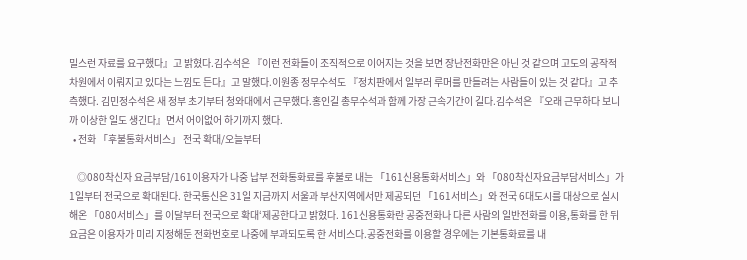밀스런 자료를 요구했다』고 밝혔다.김수석은 『이런 전화들이 조직적으로 이어지는 것을 보면 장난전화만은 아닌 것 같으며 고도의 공작적 차원에서 이뤄지고 있다는 느낌도 든다』고 말했다.이원종 정무수석도 『정치판에서 일부러 루머를 만들려는 사람들이 있는 것 같다』고 추측했다. 김민정수석은 새 정부 초기부터 청와대에서 근무했다.홍인길 총무수석과 함께 가장 근속기간이 길다.김수석은 『오래 근무하다 보니까 이상한 일도 생긴다』면서 어이없어 하기까지 했다.
  • 전화 「후불통화서비스」 전국 확대/오늘부터

    ◎080착신자 요금부담/161이용자가 나중 납부 전화통화료를 후불로 내는 「161신용통화서비스」와 「080착신자요금부담서비스」가 1일부터 전국으로 확대된다. 한국통신은 31일 지금까지 서울과 부산지역에서만 제공되던 「161서비스」와 전국 6대도시를 대상으로 실시해온 「080서비스」를 이달부터 전국으로 확대‘제공한다고 밝혔다. 161신용통화란 공중전화나 다른 사람의 일반전화를 이용,통화를 한 뒤 요금은 이용자가 미리 지정해둔 전화번호로 나중에 부과되도록 한 서비스다.공중전화를 이용할 경우에는 기본통화료를 내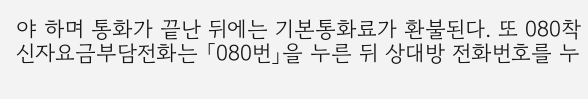야 하며 통화가 끝난 뒤에는 기본통화료가 환불된다. 또 080착신자요금부담전화는 「080번」을 누른 뒤 상대방 전화번호를 누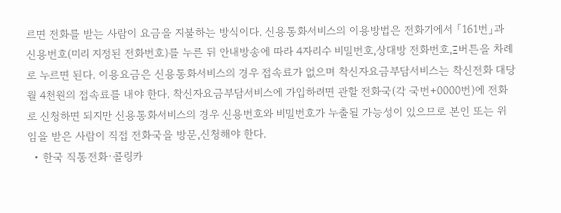르면 전화를 받는 사람이 요금을 지불하는 방식이다. 신용통화서비스의 이용방법은 전화기에서 「161번」과 신용번호(미리 지정된 전화번호)를 누른 뒤 안내방송에 따라 4자리수 비밀번호,상대방 전화번호,Ξ버튼을 차례로 누르면 된다. 이용요금은 신용통화서비스의 경우 접속료가 없으며 착신자요금부담서비스는 착신전화 대당 월 4천원의 접속료를 내야 한다. 착신자요금부담서비스에 가입하려면 관할 전화국(각 국번+0000번)에 전화로 신청하면 되지만 신용통화서비스의 경우 신용번호와 비밀번호가 누출될 가능성이 있으므로 본인 또는 위임을 받은 사람이 직접 전화국을 방문,신청해야 한다.
  • 한국 직통전화·콜링카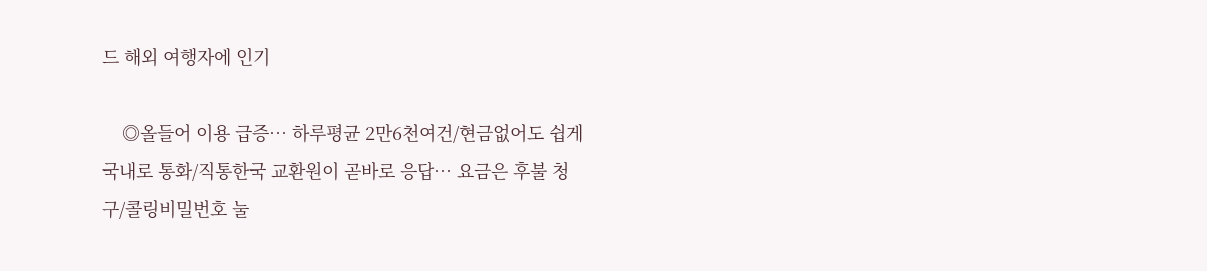드 해외 여행자에 인기

    ◎올들어 이용 급증… 하루평균 2만6천여건/현금없어도 쉽게 국내로 통화/직통한국 교환원이 곧바로 응답… 요금은 후불 청구/콜링비밀번호 눌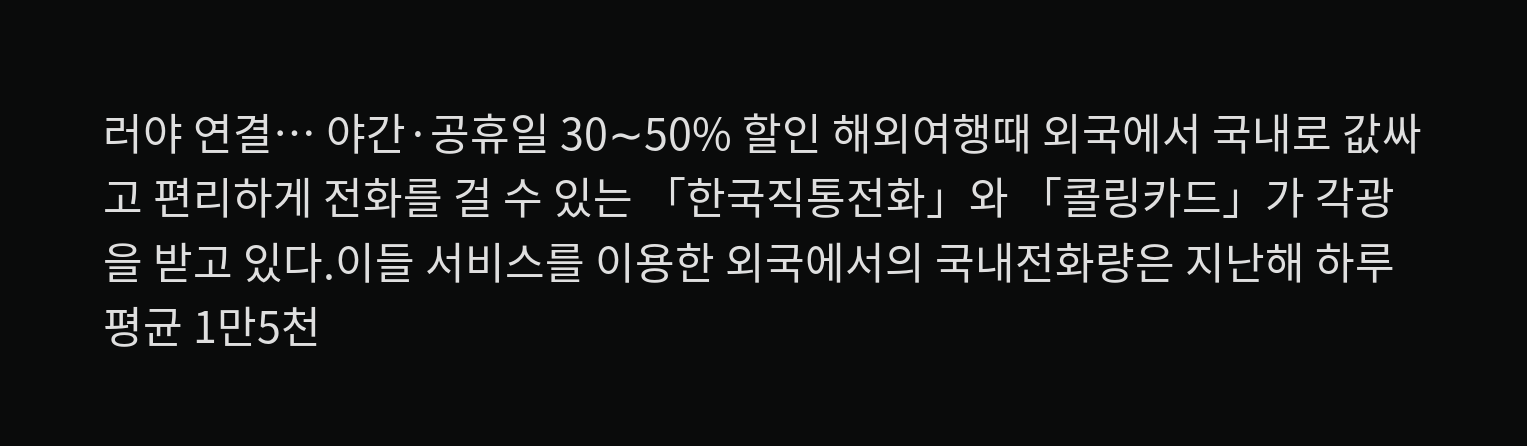러야 연결… 야간·공휴일 30∼50% 할인 해외여행때 외국에서 국내로 값싸고 편리하게 전화를 걸 수 있는 「한국직통전화」와 「콜링카드」가 각광을 받고 있다.이들 서비스를 이용한 외국에서의 국내전화량은 지난해 하루 평균 1만5천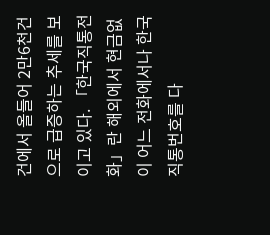건에서 올들어 2만6천건으로 급증하는 추세를 보이고 있다. 「한국직통전화」란 해외에서 현금없이 어느 전화에서나 한국직통번호를 다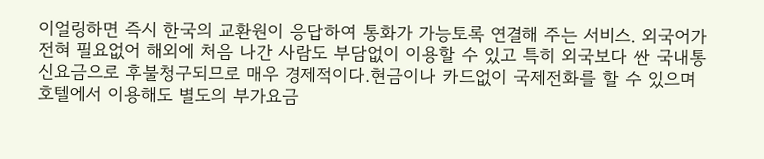이얼링하면 즉시 한국의 교환원이 응답하여 통화가 가능토록 연결해 주는 서비스. 외국어가 전혀 필요없어 해외에 처음 나간 사람도 부담없이 이용할 수 있고 특히 외국보다 싼 국내통신요금으로 후불청구되므로 매우 경제적이다.현금이나 카드없이 국제전화를 할 수 있으며 호텔에서 이용해도 별도의 부가요금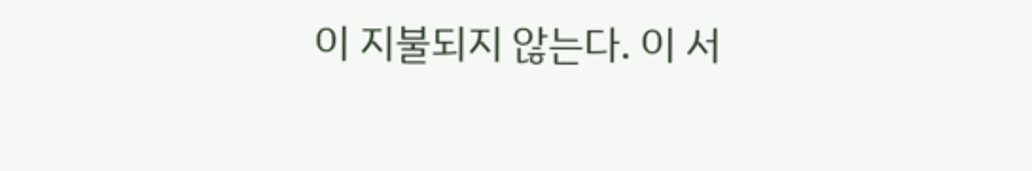이 지불되지 않는다. 이 서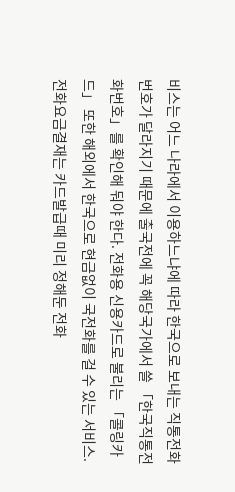비스는 어느 나라에서 이용하느냐에 따라 한국으로 보내는 직통전화번호가 달라지기 때문에 출국전에 꼭 해당국가에서 쓸 「한국직통전화번호」를 확인해 둬야 한다. 전화용 신용카드로 불리는 「콜링카드」 또한 해외에서 한국으로 현금없이 국전화를 걸 수 있는 서비스.전화요금결재는 카드발급때 미리 정해둔 전화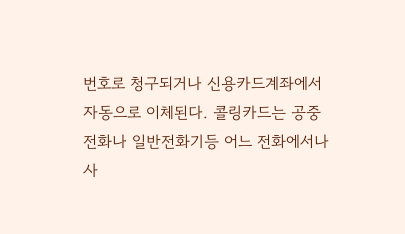번호로 청구되거나 신용카드계좌에서 자동으로 이체된다. 콜링카드는 공중전화나 일반전화기등 어느 전화에서나 사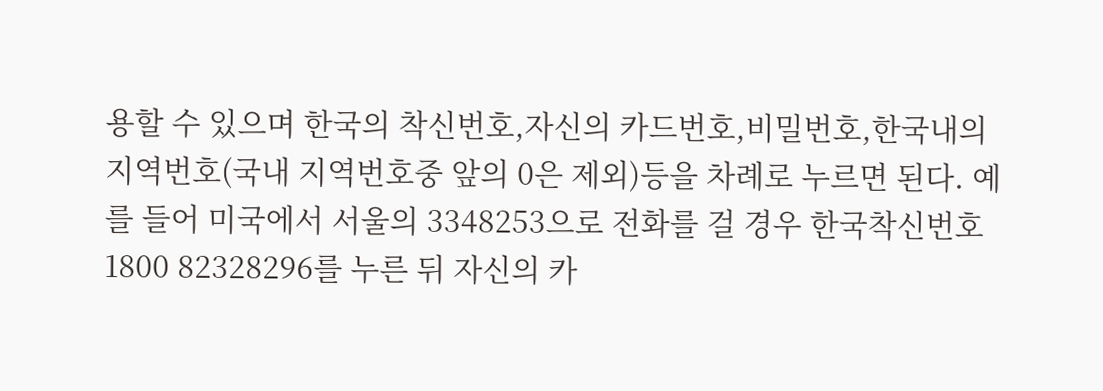용할 수 있으며 한국의 착신번호,자신의 카드번호,비밀번호,한국내의 지역번호(국내 지역번호중 앞의 0은 제외)등을 차례로 누르면 된다. 예를 들어 미국에서 서울의 3348253으로 전화를 걸 경우 한국착신번호 1800 82328296를 누른 뒤 자신의 카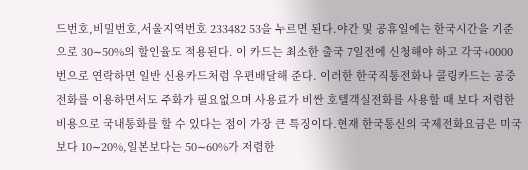드번호,비밀번호,서울지역번호 233482 53을 누르면 된다.야간 및 공휴일에는 한국시간을 기준으로 30∼50%의 할인율도 적용된다. 이 카드는 최소한 출국 7일전에 신청해야 하고 각국+0000번으로 연락하면 일반 신용카드처럼 우편배달해 준다. 이러한 한국직통전화나 콜링카드는 공중전화를 이용하면서도 주화가 필요없으며 사용료가 비싼 호텔객실전화를 사용할 때 보다 저렴한 비용으로 국내통화를 할 수 있다는 점이 가장 큰 특징이다.현재 한국통신의 국제전화요금은 미국보다 10∼20%,일본보다는 50∼60%가 저렴한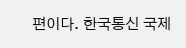편이다. 한국통신 국제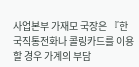사업본부 가재모 국장은 『한국직통전화나 콜링카드를 이용할 경우 가계의 부담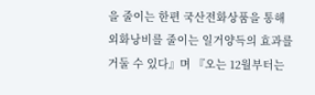을 줄이는 한편 국산전화상품을 통해 외화낭비를 줄이는 일거양득의 효과를 거둘 수 있다』며 『오는 12월부터는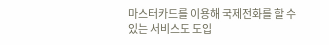마스터카드를 이용해 국제전화를 할 수 있는 서비스도 도입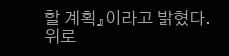할 계획』이라고 밝혔다.
위로